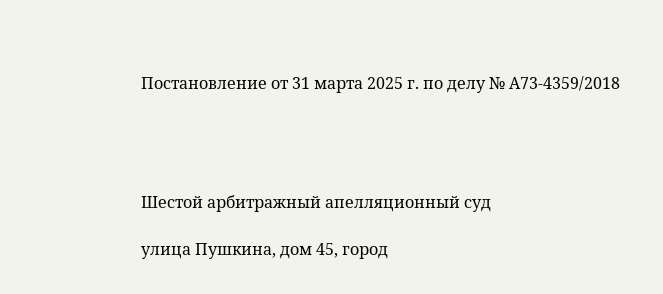Постановление от 31 марта 2025 г. по делу № А73-4359/2018




Шестой арбитражный апелляционный суд

улица Пушкина, дом 45, город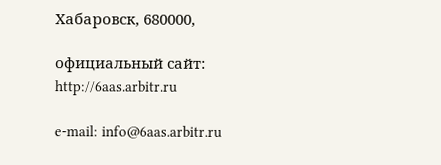Хабаровск, 680000,

официальный сайт:  http://6aas.arbitr.ru

e-mail: info@6aas.arbitr.ru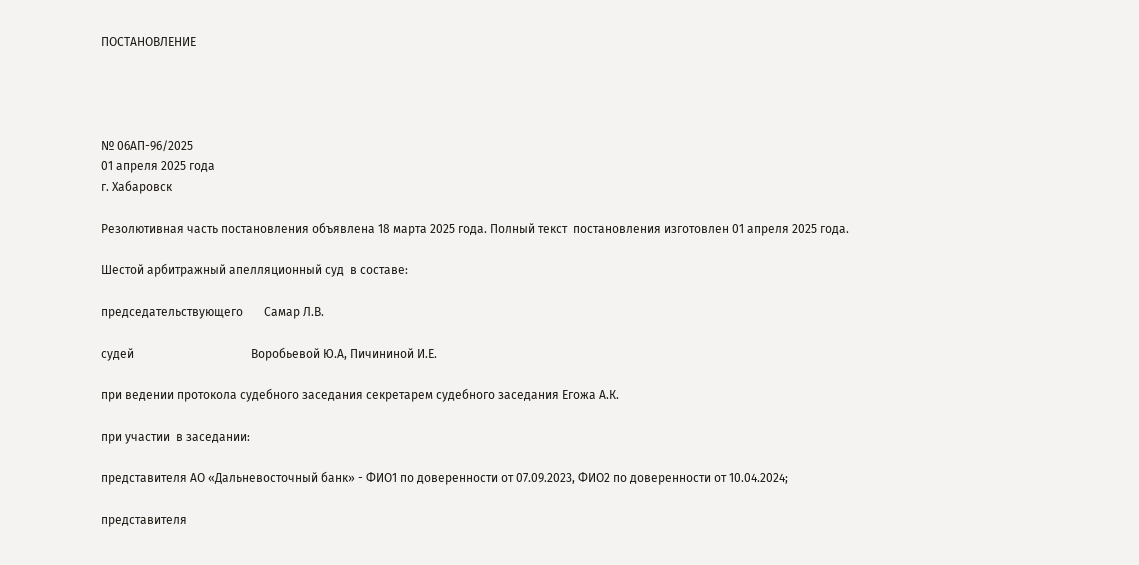ПОСТАНОВЛЕНИЕ




№ 06АП-96/2025
01 апреля 2025 года
г. Хабаровск

Резолютивная часть постановления объявлена 18 марта 2025 года. Полный текст  постановления изготовлен 01 апреля 2025 года.

Шестой арбитражный апелляционный суд  в составе:

председательствующего       Самар Л.В.

судей                                       Воробьевой Ю.А, Пичининой И.Е.

при ведении протокола судебного заседания секретарем судебного заседания Егожа А.К.

при участии  в заседании:

представителя АО «Дальневосточный банк» - ФИО1 по доверенности от 07.09.2023, ФИО2 по доверенности от 10.04.2024;

представителя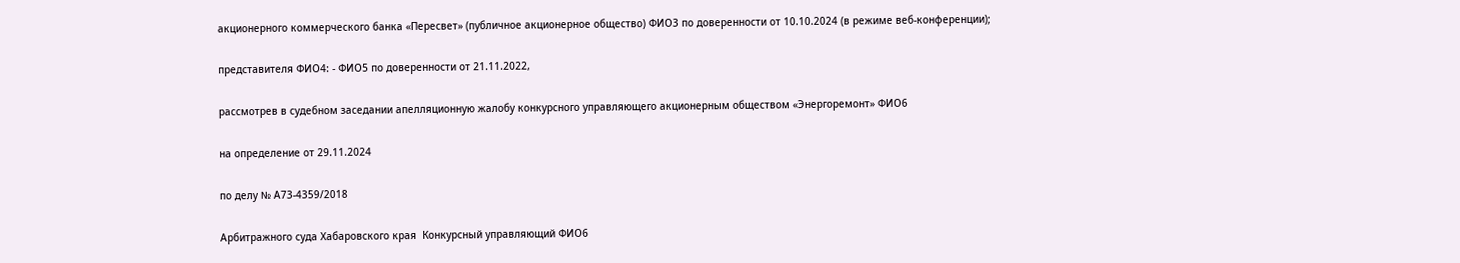акционерного коммерческого банка «Пересвет» (публичное акционерное общество) ФИО3 по доверенности от 10.10.2024 (в режиме веб-конференции);

представителя ФИО4: - ФИО5 по доверенности от 21.11.2022,

рассмотрев в судебном заседании апелляционную жалобу конкурсного управляющего акционерным обществом «Энергоремонт» ФИО6

на определение от 29.11.2024

по делу № А73-4359/2018

Арбитражного суда Хабаровского края  Конкурсный управляющий ФИО6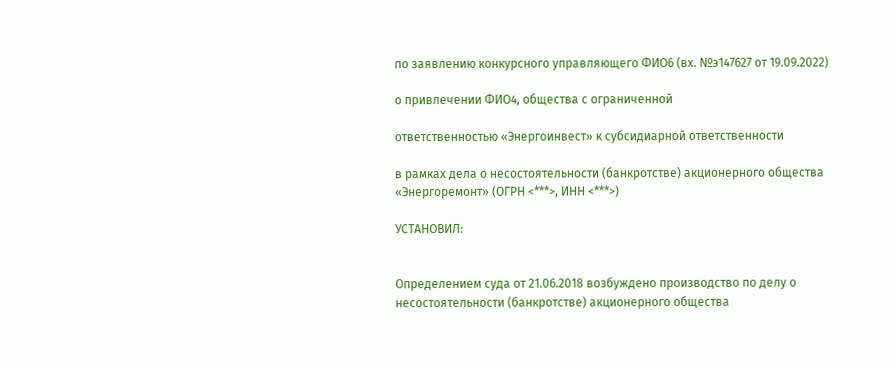по заявлению конкурсного управляющего ФИО6 (вх. №э147627 от 19.09.2022)

о привлечении ФИО4, общества с ограниченной

ответственностью «Энергоинвест» к субсидиарной ответственности

в рамках дела о несостоятельности (банкротстве) акционерного общества «Энергоремонт» (ОГРН <***>, ИНН <***>)

УСТАНОВИЛ:


Определением суда от 21.06.2018 возбуждено производство по делу о несостоятельности (банкротстве) акционерного общества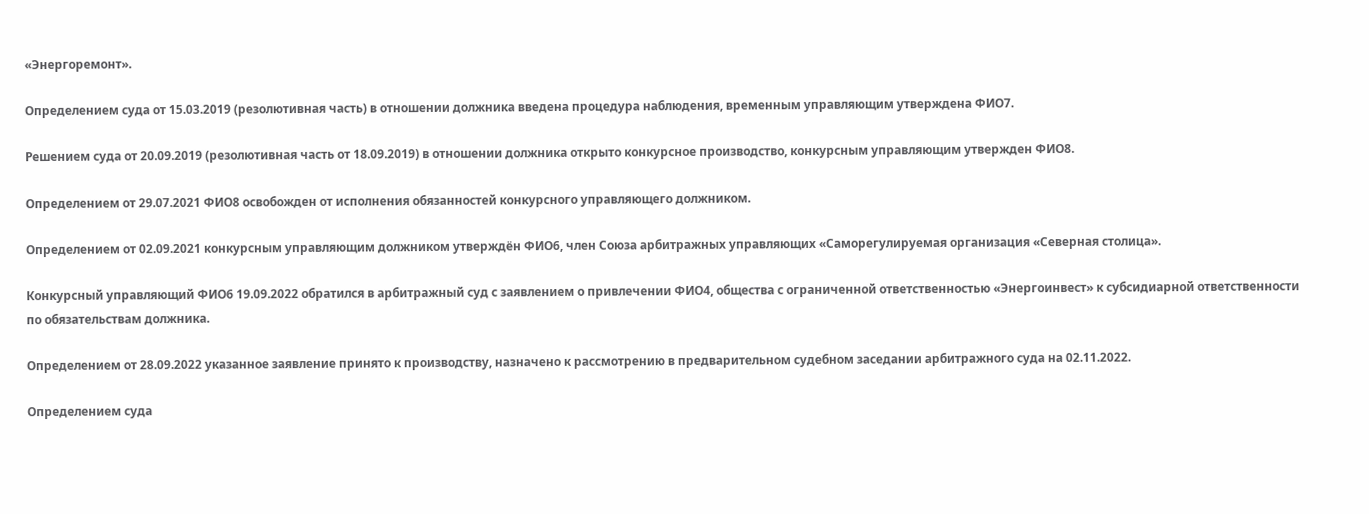«Энергоремонт».

Определением суда от 15.03.2019 (резолютивная часть) в отношении должника введена процедура наблюдения, временным управляющим утверждена ФИО7.

Решением суда от 20.09.2019 (резолютивная часть от 18.09.2019) в отношении должника открыто конкурсное производство, конкурсным управляющим утвержден ФИО8.

Определением от 29.07.2021 ФИО8 освобожден от исполнения обязанностей конкурсного управляющего должником.

Определением от 02.09.2021 конкурсным управляющим должником утверждён ФИО6, член Союза арбитражных управляющих «Саморегулируемая организация «Северная столица».

Конкурсный управляющий ФИО6 19.09.2022 обратился в арбитражный суд с заявлением о привлечении ФИО4, общества с ограниченной ответственностью «Энергоинвест» к субсидиарной ответственности по обязательствам должника.

Определением от 28.09.2022 указанное заявление принято к производству, назначено к рассмотрению в предварительном судебном заседании арбитражного суда на 02.11.2022.

Определением суда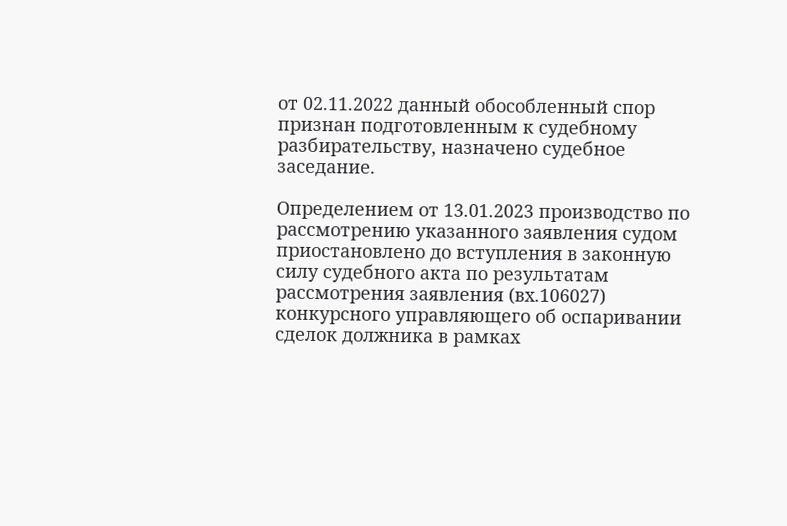от 02.11.2022 данный обособленный спор признан подготовленным к судебному разбирательству, назначено судебное заседание.

Определением от 13.01.2023 производство по рассмотрению указанного заявления судом приостановлено до вступления в законную силу судебного акта по результатам  рассмотрения заявления (вх.106027) конкурсного управляющего об оспаривании сделок должника в рамках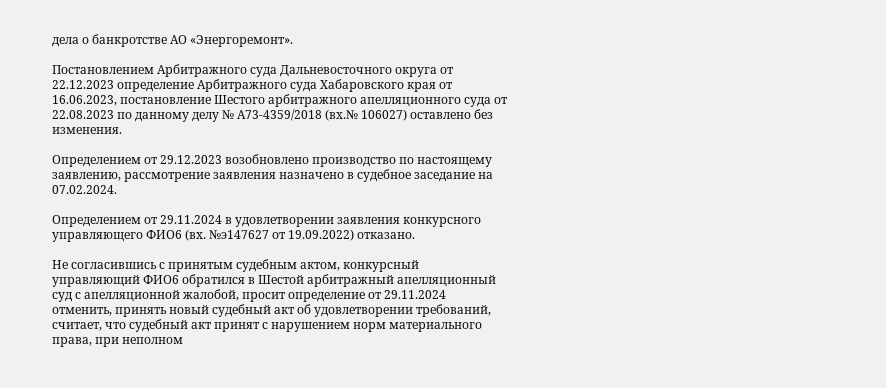дела о банкротстве АО «Энергоремонт».

Постановлением Арбитражного суда Дальневосточного округа от 22.12.2023 определение Арбитражного суда Хабаровского края от 16.06.2023, постановление Шестого арбитражного апелляционного суда от 22.08.2023 по данному делу № А73-4359/2018 (вх.№ 106027) оставлено без изменения.

Определением от 29.12.2023 возобновлено производство по настоящему заявлению, рассмотрение заявления назначено в судебное заседание на 07.02.2024.

Определением от 29.11.2024 в удовлетворении заявления конкурсного управляющего ФИО6 (вх. №э147627 от 19.09.2022) отказано.

Не согласившись с принятым судебным актом, конкурсный управляющий ФИО6 обратился в Шестой арбитражный апелляционный суд с апелляционной жалобой, просит определение от 29.11.2024 отменить, принять новый судебный акт об удовлетворении требований, считает, что судебный акт принят с нарушением норм материального права, при неполном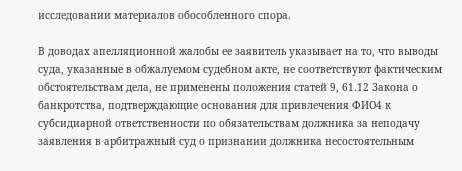исследовании материалов обособленного спора.

В доводах апелляционной жалобы ее заявитель указывает на то, что выводы суда, указанные в обжалуемом судебном акте, не соответствуют фактическим обстоятельствам дела, не применены положения статей 9, 61.12 Закона о банкротства, подтверждающие основания для привлечения ФИО4 к субсидиарной ответственности по обязательствам должника за неподачу заявления в арбитражный суд о признании должника несостоятельным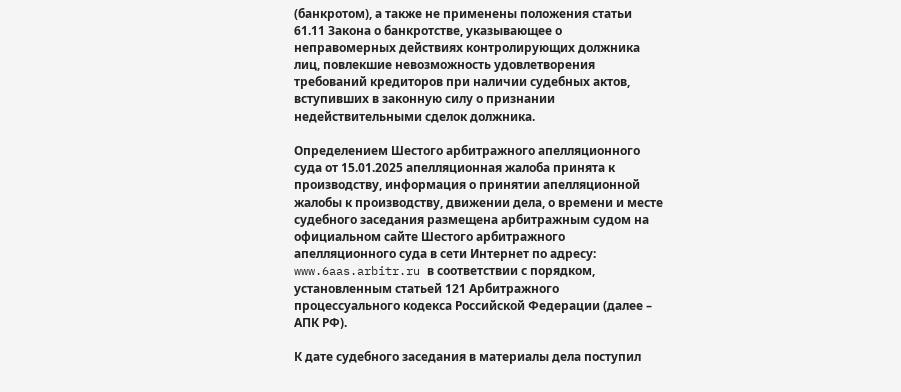(банкротом), а также не применены положения статьи 61.11 Закона о банкротстве, указывающее о неправомерных действиях контролирующих должника лиц, повлекшие невозможность удовлетворения требований кредиторов при наличии судебных актов, вступивших в законную силу о признании недействительными сделок должника.

Определением Шестого арбитражного апелляционного суда от 15.01.2025 апелляционная жалоба принята к производству, информация о принятии апелляционной жалобы к производству, движении дела, о времени и месте судебного заседания размещена арбитражным судом на официальном сайте Шестого арбитражного апелляционного суда в сети Интернет по адресу: www.6aas.arbitr.ru в соответствии с порядком, установленным статьей 121 Арбитражного процессуального кодекса Российской Федерации (далее – АПК РФ).

К дате судебного заседания в материалы дела поступил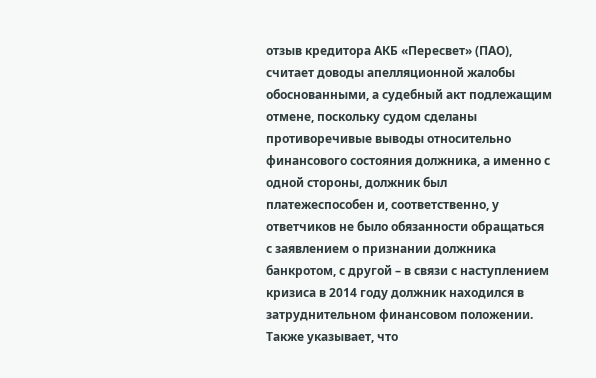отзыв кредитора АКБ «Пересвет» (ПАО), считает доводы апелляционной жалобы обоснованными, а судебный акт подлежащим отмене, поскольку судом сделаны противоречивые выводы относительно финансового состояния должника, а именно с одной стороны, должник был платежеспособен и, соответственно, у ответчиков не было обязанности обращаться с заявлением о признании должника банкротом, с другой – в связи с наступлением кризиса в 2014 году должник находился в затруднительном финансовом положении. Также указывает, что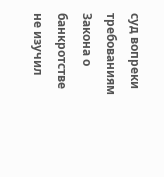суд вопреки требованиям Закона о банкротстве не изучил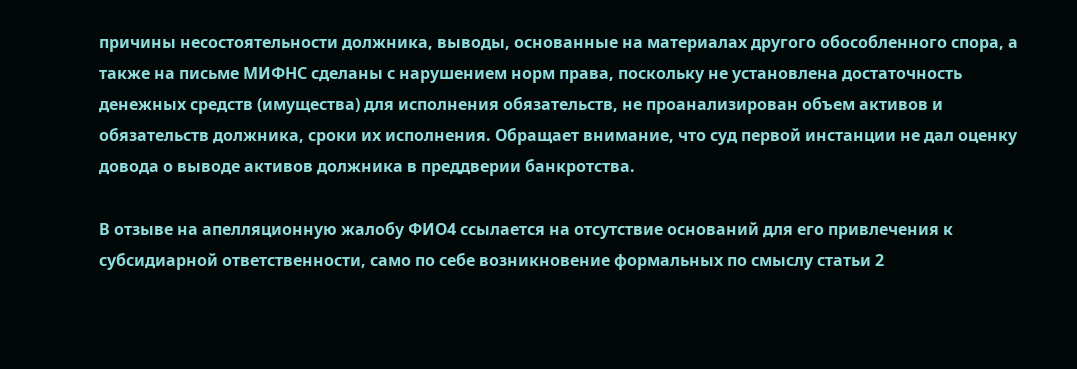причины несостоятельности должника, выводы, основанные на материалах другого обособленного спора, а также на письме МИФНС сделаны с нарушением норм права, поскольку не установлена достаточность денежных средств (имущества) для исполнения обязательств, не проанализирован объем активов и обязательств должника, сроки их исполнения. Обращает внимание, что суд первой инстанции не дал оценку довода о выводе активов должника в преддверии банкротства.

В отзыве на апелляционную жалобу ФИО4 ссылается на отсутствие оснований для его привлечения к субсидиарной ответственности, само по себе возникновение формальных по смыслу статьи 2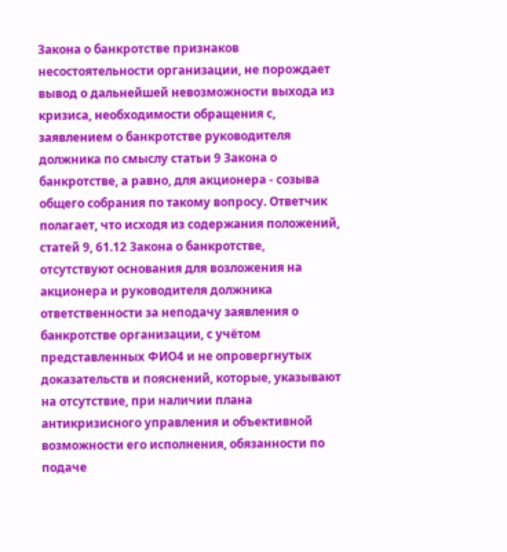Закона о банкротстве признаков несостоятельности организации, не порождает вывод о дальнейшей невозможности выхода из кризиса, необходимости обращения с, заявлением о банкротстве руководителя должника по смыслу статьи 9 Закона о банкротстве, а равно, для акционера - созыва общего собрания по такому вопросу. Ответчик полагает, что исходя из содержания положений, статей 9, 61.12 Закона о банкротстве, отсутствуют основания для возложения на акционера и руководителя должника ответственности за неподачу заявления о банкротстве организации, с учётом представленных ФИО4 и не опровергнутых доказательств и пояснений, которые, указывают на отсутствие, при наличии плана антикризисного управления и объективной возможности его исполнения, обязанности по подаче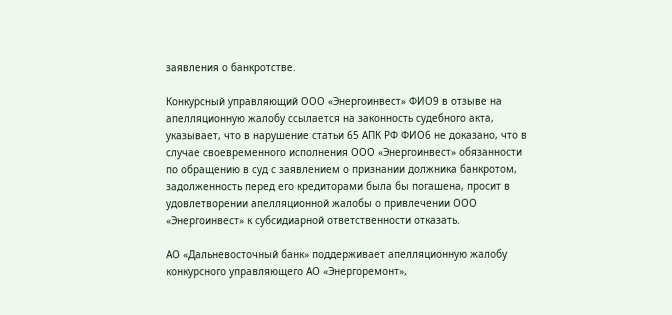заявления о банкротстве.

Конкурсный управляющий ООО «Энергоинвест» ФИО9 в отзыве на апелляционную жалобу ссылается на законность судебного акта, указывает, что в нарушение статьи 65 АПК РФ ФИО6 не доказано, что в случае своевременного исполнения ООО «Энергоинвест» обязанности по обращению в суд с заявлением о признании должника банкротом, задолженность перед его кредиторами была бы погашена, просит в удовлетворении апелляционной жалобы о привлечении ООО «Энергоинвест» к субсидиарной ответственности отказать.

АО «Дальневосточный банк» поддерживает апелляционную жалобу конкурсного управляющего АО «Энергоремонт»,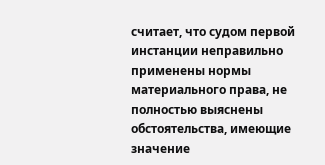считает, что судом первой инстанции неправильно применены нормы материального права, не полностью выяснены обстоятельства, имеющие значение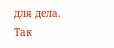для дела. Так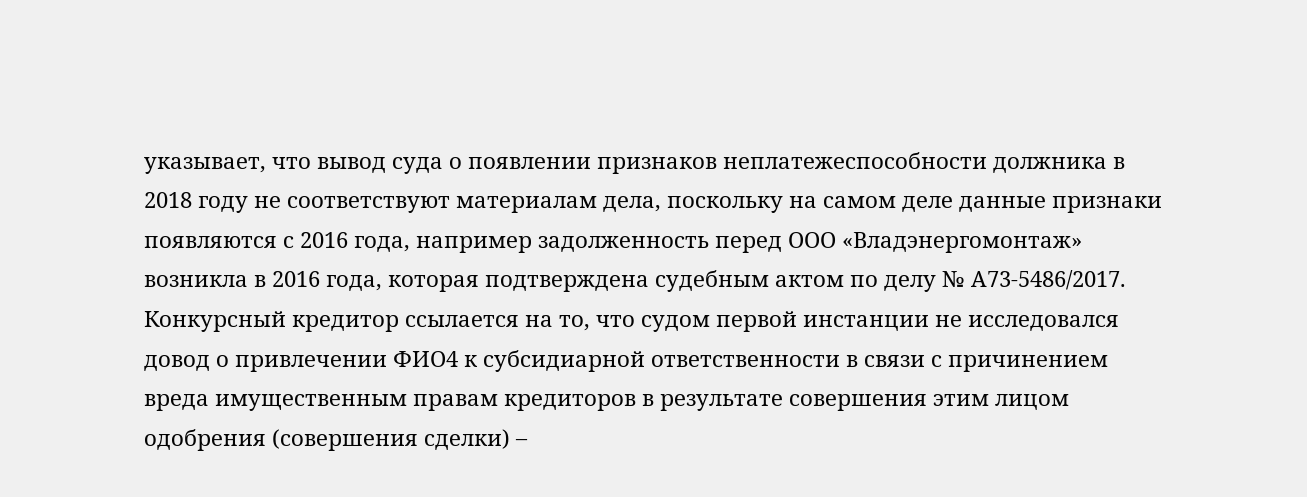указывает, что вывод суда о появлении признаков неплатежеспособности должника в 2018 году не соответствуют материалам дела, поскольку на самом деле данные признаки появляются с 2016 года, например задолженность перед ООО «Владэнергомонтаж» возникла в 2016 года, которая подтверждена судебным актом по делу № А73-5486/2017. Конкурсный кредитор ссылается на то, что судом первой инстанции не исследовался довод о привлечении ФИО4 к субсидиарной ответственности в связи с причинением вреда имущественным правам кредиторов в результате совершения этим лицом одобрения (совершения сделки) –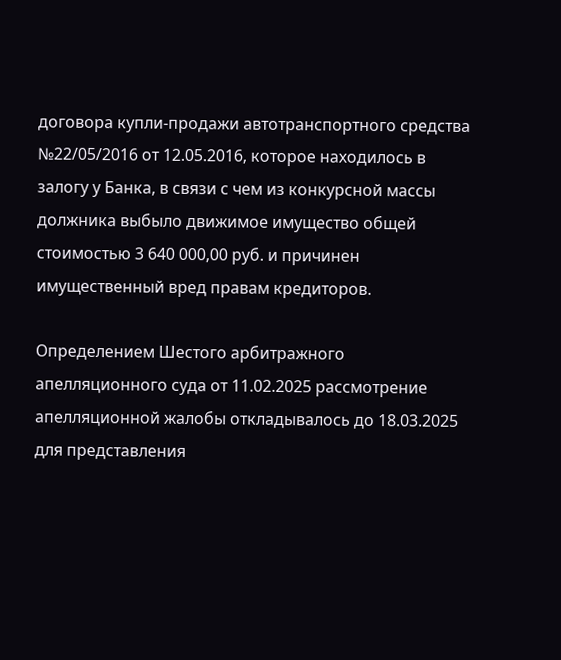договора купли-продажи автотранспортного средства №22/05/2016 от 12.05.2016, которое находилось в залогу у Банка, в связи с чем из конкурсной массы должника выбыло движимое имущество общей стоимостью 3 640 000,00 руб. и причинен имущественный вред правам кредиторов.

Определением Шестого арбитражного апелляционного суда от 11.02.2025 рассмотрение апелляционной жалобы откладывалось до 18.03.2025 для представления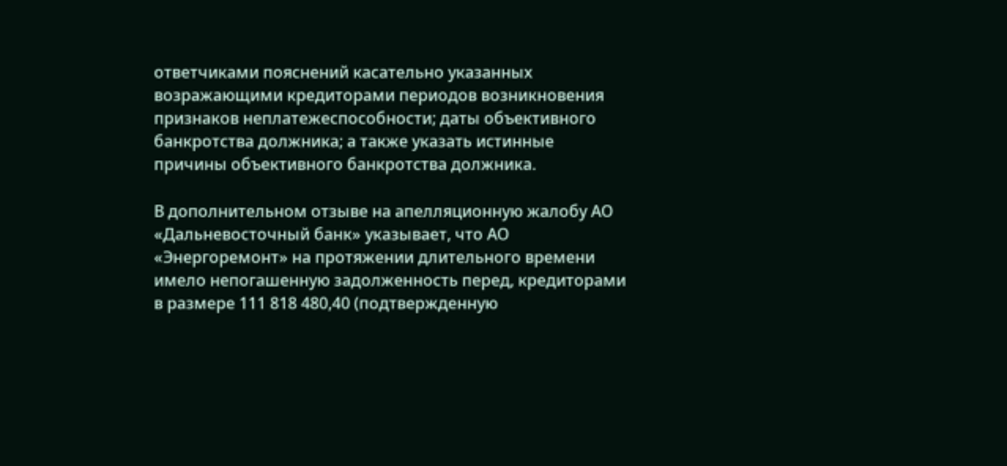ответчиками пояснений касательно указанных возражающими кредиторами периодов возникновения признаков неплатежеспособности; даты объективного банкротства должника; а также указать истинные причины объективного банкротства должника.

В дополнительном отзыве на апелляционную жалобу АО «Дальневосточный банк» указывает, что АО «Энергоремонт» на протяжении длительного времени имело непогашенную задолженность перед, кредиторами в размере 111 818 480,40 (подтвержденную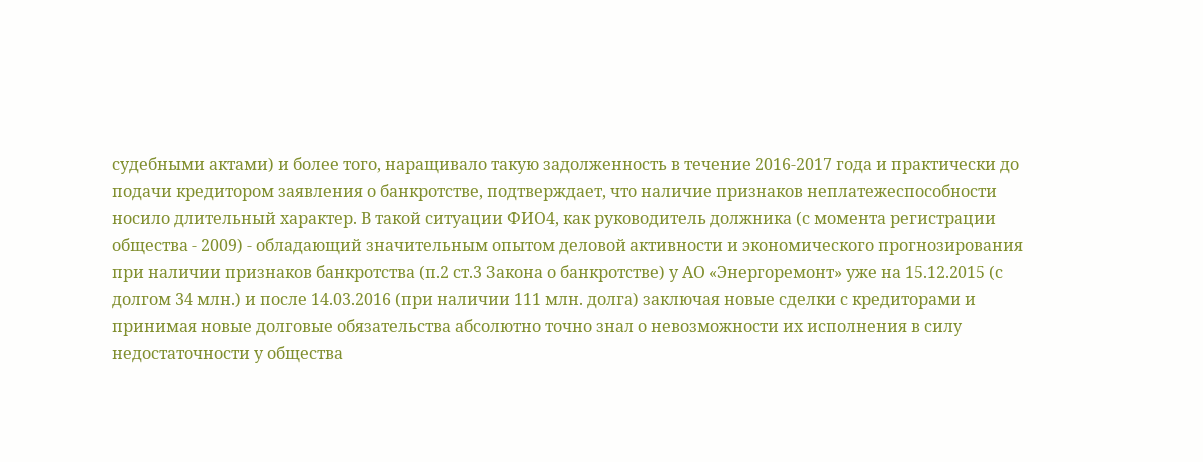судебными актами) и более того, наращивало такую задолженность в течение 2016-2017 года и практически до подачи кредитором заявления о банкротстве, подтверждает, что наличие признаков неплатежеспособности носило длительный характер. В такой ситуации ФИО4, как руководитель должника (с момента регистрации общества - 2009) - обладающий значительным опытом деловой активности и экономического прогнозирования при наличии признаков банкротства (п.2 ст.3 Закона о банкротстве) у АО «Энергоремонт» уже на 15.12.2015 (с долгом 34 млн.) и после 14.03.2016 (при наличии 111 млн. долга) заключая новые сделки с кредиторами и принимая новые долговые обязательства абсолютно точно знал о невозможности их исполнения в силу недостаточности у общества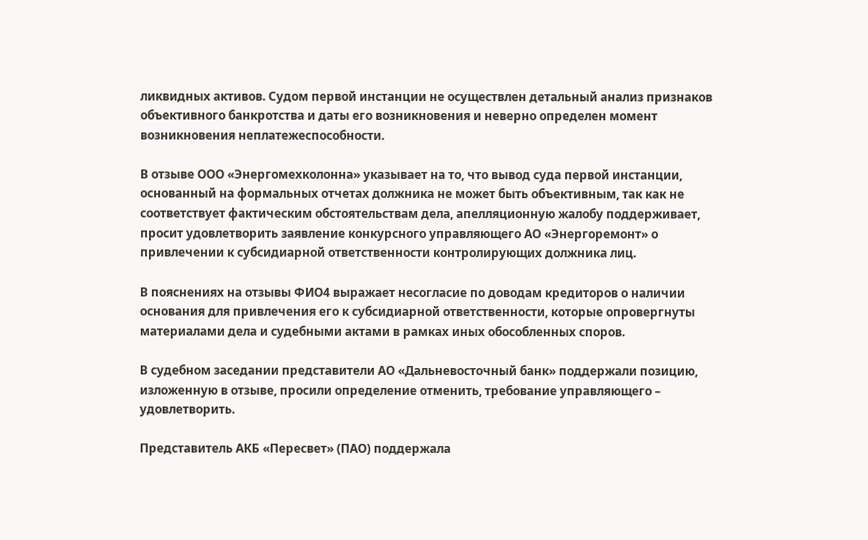ликвидных активов. Судом первой инстанции не осуществлен детальный анализ признаков объективного банкротства и даты его возникновения и неверно определен момент возникновения неплатежеспособности.

В отзыве ООО «Энергомехколонна» указывает на то, что вывод суда первой инстанции, основанный на формальных отчетах должника не может быть объективным, так как не соответствует фактическим обстоятельствам дела, апелляционную жалобу поддерживает, просит удовлетворить заявление конкурсного управляющего АО «Энергоремонт» о привлечении к субсидиарной ответственности контролирующих должника лиц.

В пояснениях на отзывы ФИО4 выражает несогласие по доводам кредиторов о наличии основания для привлечения его к субсидиарной ответственности, которые опровергнуты материалами дела и судебными актами в рамках иных обособленных споров.

В судебном заседании представители АО «Дальневосточный банк» поддержали позицию, изложенную в отзыве, просили определение отменить, требование управляющего – удовлетворить.

Представитель АКБ «Пересвет» (ПАО) поддержала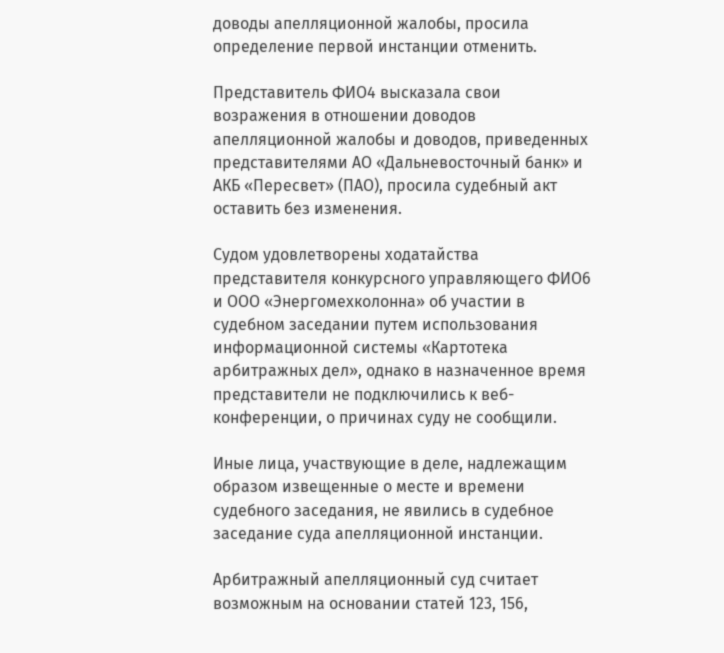доводы апелляционной жалобы, просила определение первой инстанции отменить.

Представитель ФИО4 высказала свои возражения в отношении доводов апелляционной жалобы и доводов, приведенных представителями АО «Дальневосточный банк» и АКБ «Пересвет» (ПАО), просила судебный акт оставить без изменения.

Судом удовлетворены ходатайства представителя конкурсного управляющего ФИО6 и ООО «Энергомехколонна» об участии в судебном заседании путем использования информационной системы «Картотека арбитражных дел», однако в назначенное время представители не подключились к веб-конференции, о причинах суду не сообщили.

Иные лица, участвующие в деле, надлежащим образом извещенные о месте и времени судебного заседания, не явились в судебное заседание суда апелляционной инстанции.

Арбитражный апелляционный суд считает возможным на основании статей 123, 156,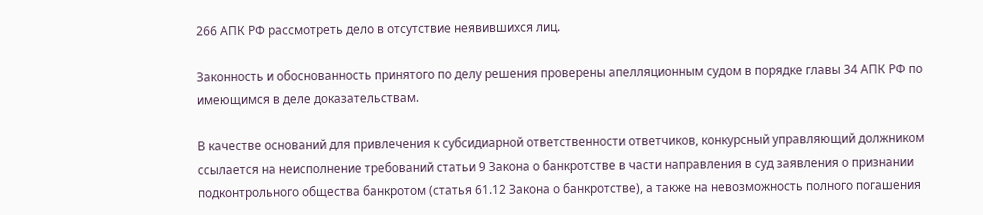266 АПК РФ рассмотреть дело в отсутствие неявившихся лиц.

Законность и обоснованность принятого по делу решения проверены апелляционным судом в порядке главы 34 АПК РФ по имеющимся в деле доказательствам.

В качестве оснований для привлечения к субсидиарной ответственности ответчиков, конкурсный управляющий должником ссылается на неисполнение требований статьи 9 Закона о банкротстве в части направления в суд заявления о признании подконтрольного общества банкротом (статья 61.12 Закона о банкротстве), а также на невозможность полного погашения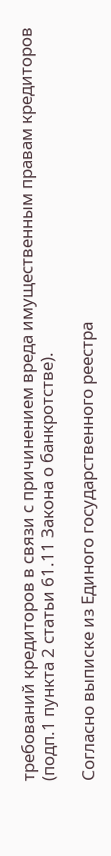требований кредиторов в связи с причинением вреда имущественным правам кредиторов (подп.1 пункта 2 статьи 61.11 Закона о банкротстве).

Согласно выписке из Единого государственного реестра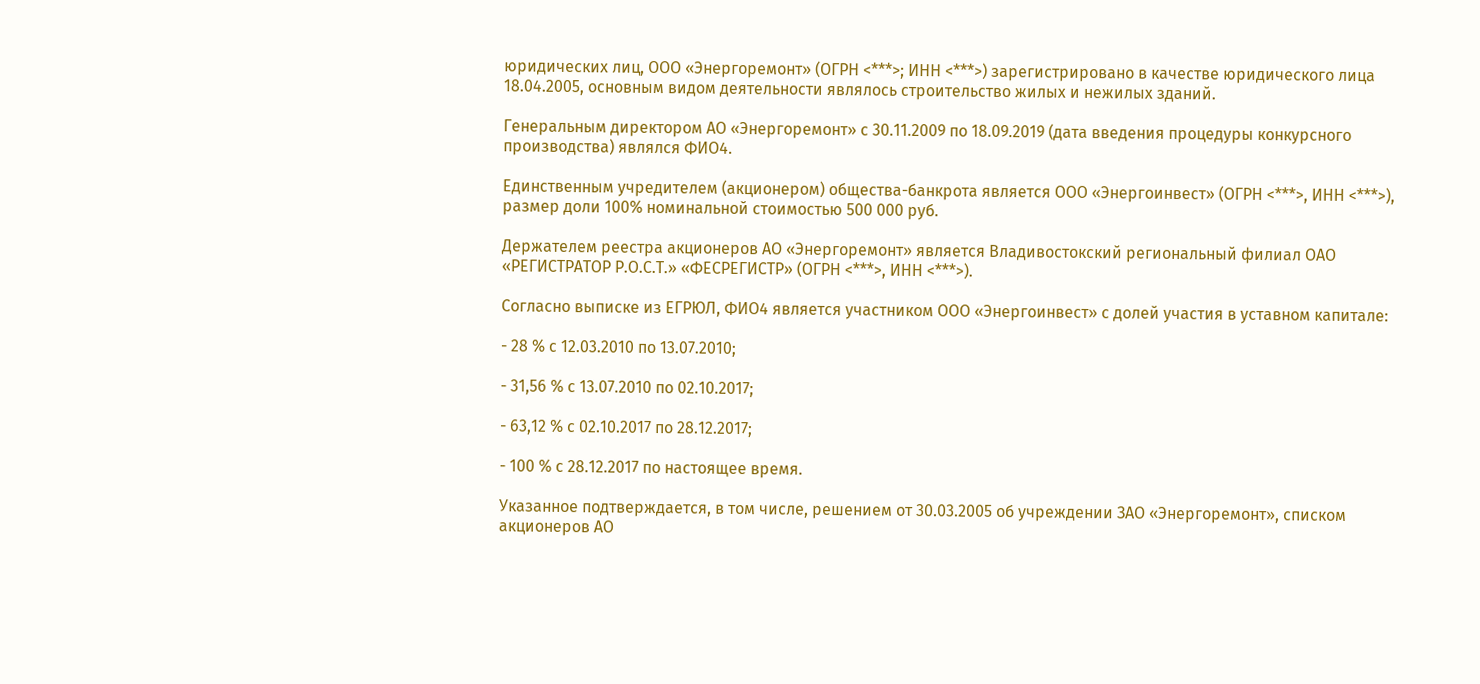юридических лиц, ООО «Энергоремонт» (ОГРН <***>; ИНН <***>) зарегистрировано в качестве юридического лица 18.04.2005, основным видом деятельности являлось строительство жилых и нежилых зданий.

Генеральным директором АО «Энергоремонт» с 30.11.2009 по 18.09.2019 (дата введения процедуры конкурсного производства) являлся ФИО4.

Единственным учредителем (акционером) общества-банкрота является ООО «Энергоинвест» (ОГРН <***>, ИНН <***>), размер доли 100% номинальной стоимостью 500 000 руб.

Держателем реестра акционеров АО «Энергоремонт» является Владивостокский региональный филиал ОАО «РЕГИСТРАТОР Р.О.С.Т.» «ФЕСРЕГИСТР» (ОГРН <***>, ИНН <***>).

Согласно выписке из ЕГРЮЛ, ФИО4 является участником ООО «Энергоинвест» с долей участия в уставном капитале:

- 28 % с 12.03.2010 по 13.07.2010;

- 31,56 % с 13.07.2010 по 02.10.2017;

- 63,12 % с 02.10.2017 по 28.12.2017;

- 100 % с 28.12.2017 по настоящее время.

Указанное подтверждается, в том числе, решением от 30.03.2005 об учреждении ЗАО «Энергоремонт», списком акционеров АО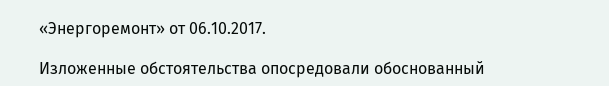«Энергоремонт» от 06.10.2017.

Изложенные обстоятельства опосредовали обоснованный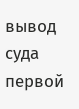вывод суда первой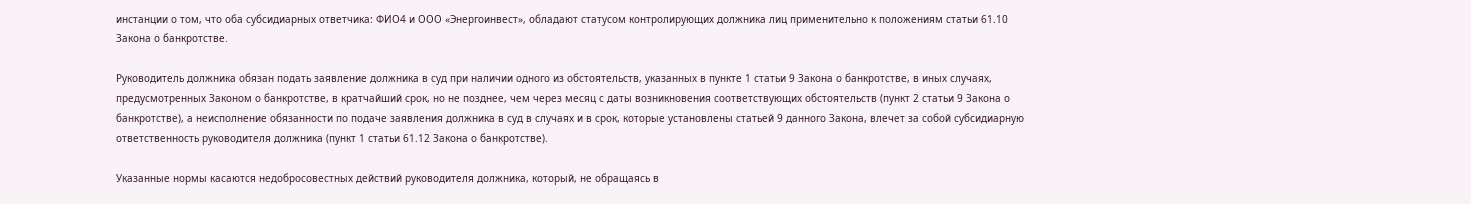инстанции о том, что оба субсидиарных ответчика: ФИО4 и ООО «Энергоинвест», обладают статусом контролирующих должника лиц применительно к положениям статьи 61.10 Закона о банкротстве.

Руководитель должника обязан подать заявление должника в суд при наличии одного из обстоятельств, указанных в пункте 1 статьи 9 Закона о банкротстве, в иных случаях, предусмотренных Законом о банкротстве, в кратчайший срок, но не позднее, чем через месяц с даты возникновения соответствующих обстоятельств (пункт 2 статьи 9 Закона о банкротстве), а неисполнение обязанности по подаче заявления должника в суд в случаях и в срок, которые установлены статьей 9 данного Закона, влечет за собой субсидиарную ответственность руководителя должника (пункт 1 статьи 61.12 Закона о банкротстве).

Указанные нормы касаются недобросовестных действий руководителя должника, который, не обращаясь в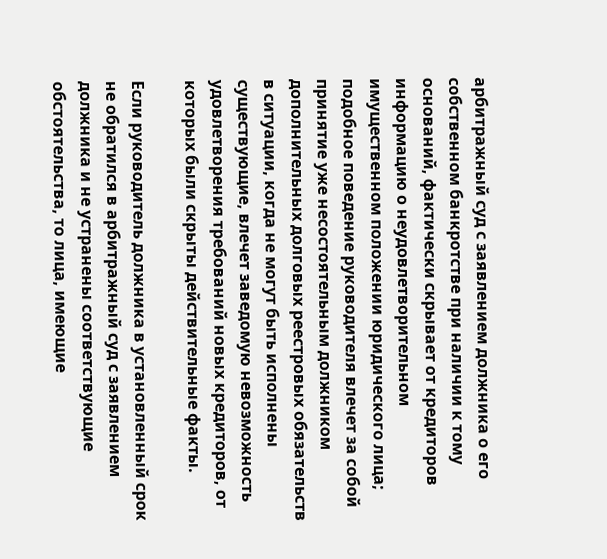арбитражный суд с заявлением должника о его собственном банкротстве при наличии к тому оснований, фактически скрывает от кредиторов информацию о неудовлетворительном имущественном положении юридического лица; подобное поведение руководителя влечет за собой принятие уже несостоятельным должником дополнительных долговых реестровых обязательств в ситуации, когда не могут быть исполнены существующие, влечет заведомую невозможность удовлетворения требований новых кредиторов, от которых были скрыты действительные факты.

Если руководитель должника в установленный срок не обратился в арбитражный суд с заявлением должника и не устранены соответствующие обстоятельства, то лица, имеющие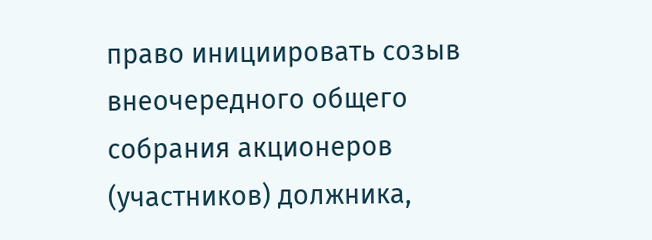право инициировать созыв внеочередного общего собрания акционеров (участников) должника,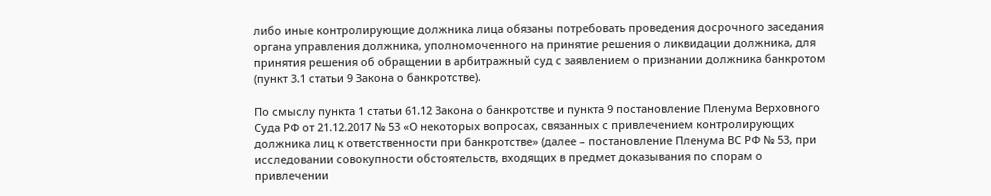либо иные контролирующие должника лица обязаны потребовать проведения досрочного заседания органа управления должника, уполномоченного на принятие решения о ликвидации должника, для принятия решения об обращении в арбитражный суд с заявлением о признании должника банкротом (пункт 3.1 статьи 9 Закона о банкротстве).

По смыслу пункта 1 статьи 61.12 Закона о банкротстве и пункта 9 постановление Пленума Верховного Суда РФ от 21.12.2017 № 53 «О некоторых вопросах, связанных с привлечением контролирующих должника лиц к ответственности при банкротстве» (далее – постановление Пленума ВС РФ № 53, при исследовании совокупности обстоятельств, входящих в предмет доказывания по спорам о привлечении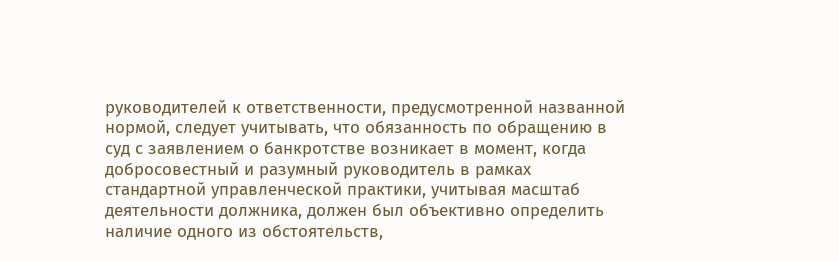руководителей к ответственности, предусмотренной названной нормой, следует учитывать, что обязанность по обращению в суд с заявлением о банкротстве возникает в момент, когда добросовестный и разумный руководитель в рамках стандартной управленческой практики, учитывая масштаб деятельности должника, должен был объективно определить наличие одного из обстоятельств,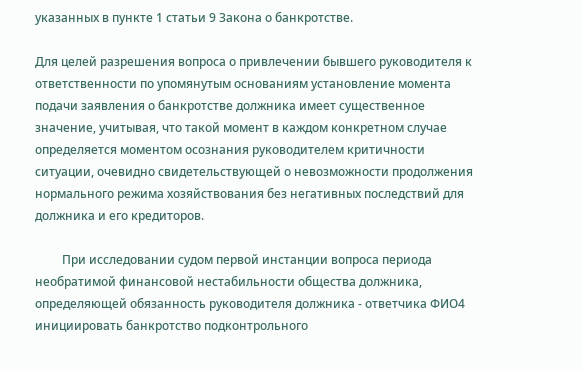указанных в пункте 1 статьи 9 Закона о банкротстве.

Для целей разрешения вопроса о привлечении бывшего руководителя к ответственности по упомянутым основаниям установление момента подачи заявления о банкротстве должника имеет существенное значение, учитывая, что такой момент в каждом конкретном случае определяется моментом осознания руководителем критичности ситуации, очевидно свидетельствующей о невозможности продолжения нормального режима хозяйствования без негативных последствий для должника и его кредиторов.

         При исследовании судом первой инстанции вопроса периода необратимой финансовой нестабильности общества должника, определяющей обязанность руководителя должника - ответчика ФИО4 инициировать банкротство подконтрольного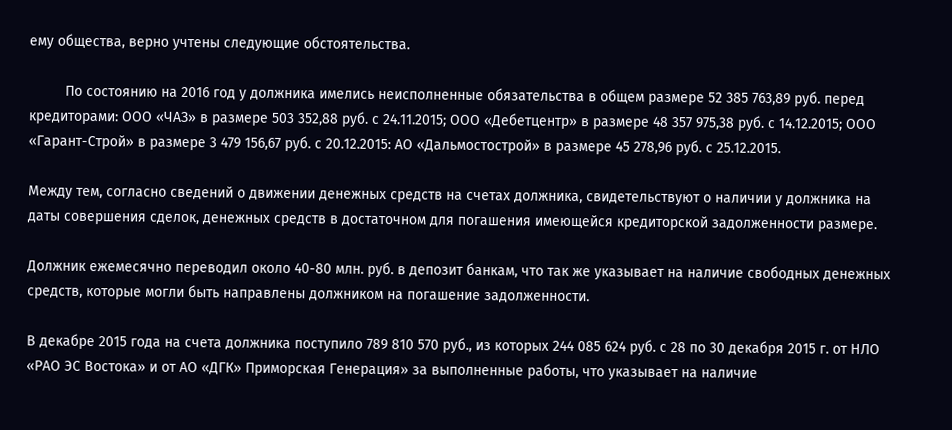ему общества, верно учтены следующие обстоятельства.

         По состоянию на 2016 год у должника имелись неисполненные обязательства в общем размере 52 385 763,89 руб. перед кредиторами: ООО «ЧАЗ» в размере 503 352,88 руб. с 24.11.2015; ООО «Дебетцентр» в размере 48 357 975,38 руб. с 14.12.2015; ООО «Гарант-Строй» в размере 3 479 156,67 руб. с 20.12.2015: АО «Дальмостострой» в размере 45 278,96 руб. с 25.12.2015.

Между тем, согласно сведений о движении денежных средств на счетах должника, свидетельствуют о наличии у должника на даты совершения сделок, денежных средств в достаточном для погашения имеющейся кредиторской задолженности размере.

Должник ежемесячно переводил около 40-80 млн. руб. в депозит банкам, что так же указывает на наличие свободных денежных средств, которые могли быть направлены должником на погашение задолженности.

В декабре 2015 года на счета должника поступило 789 810 570 руб., из которых 244 085 624 руб. с 28 по 30 декабря 2015 г. от НЛО «РАО ЭС Востока» и от АО «ДГК» Приморская Генерация» за выполненные работы, что указывает на наличие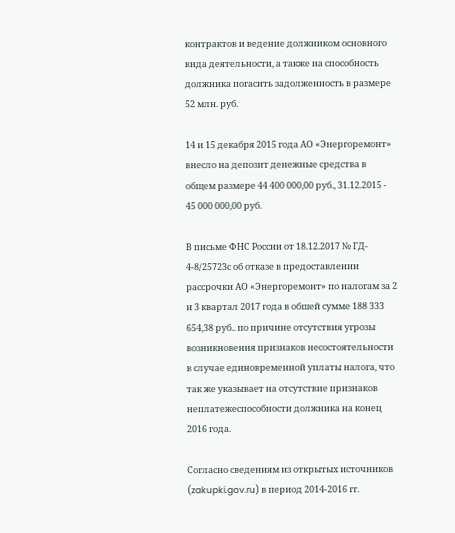контрактов и ведение должником основного вида деятельности, а также на способность должника погасить задолженность в размере 52 млн. руб.

14 и 15 декабря 2015 года АО «Энергоремонт» внесло на депозит денежные средства в общем размере 44 400 000,00 руб., 31.12.2015 - 45 000 000,00 руб.

В письме ФНС России от 18.12.2017 № ГД- 4-8/25723с об отказе в предоставлении рассрочки АО «Энергоремонт» по налогам за 2 и 3 квартал 2017 года в обшей сумме 188 333 654,38 руб.. по причине отсутствия угрозы возникновения признаков несостоятельности в случае единовременной уплаты налога, что так же указывает на отсутствие признаков неплатежеспособности должника на конец 2016 года.

Согласно сведениям из открытых источников (zakupki.gov.ru) в период 2014-2016 гг.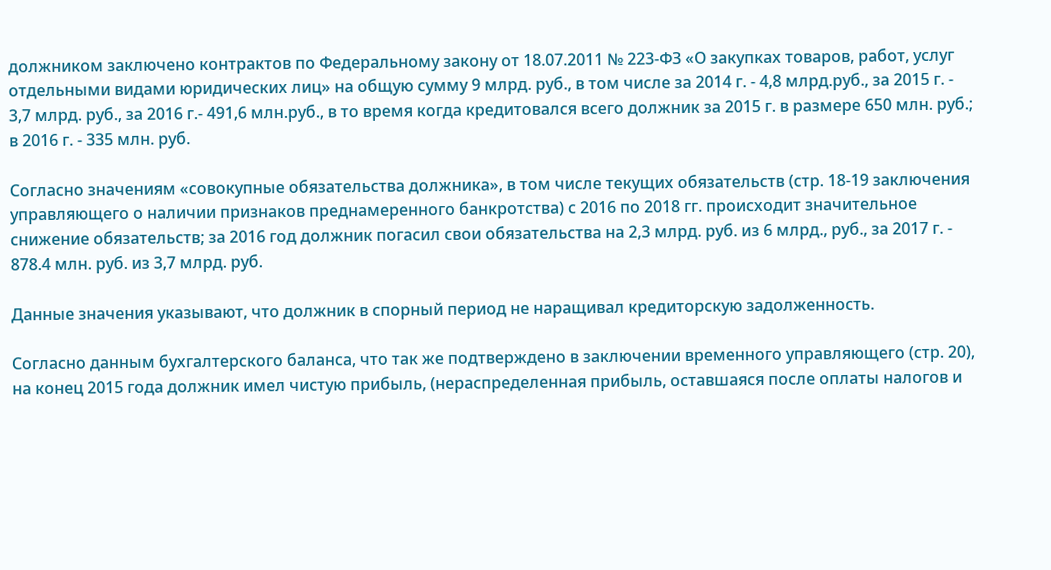должником заключено контрактов по Федеральному закону от 18.07.2011 № 223-ФЗ «О закупках товаров, работ, услуг отдельными видами юридических лиц» на общую сумму 9 млрд. руб., в том числе за 2014 г. - 4,8 млрд.руб., за 2015 г. - 3,7 млрд. руб., за 2016 г.- 491,6 млн.руб., в то время когда кредитовался всего должник за 2015 г. в размере 650 млн. руб.; в 2016 г. - 335 млн. руб.

Согласно значениям «совокупные обязательства должника», в том числе текущих обязательств (стр. 18-19 заключения управляющего о наличии признаков преднамеренного банкротства) с 2016 по 2018 гг. происходит значительное снижение обязательств; за 2016 год должник погасил свои обязательства на 2,3 млрд. руб. из 6 млрд., руб., за 2017 г. - 878.4 млн. руб. из 3,7 млрд. руб.

Данные значения указывают, что должник в спорный период не наращивал кредиторскую задолженность.

Согласно данным бухгалтерского баланса, что так же подтверждено в заключении временного управляющего (стр. 20), на конец 2015 года должник имел чистую прибыль, (нераспределенная прибыль, оставшаяся после оплаты налогов и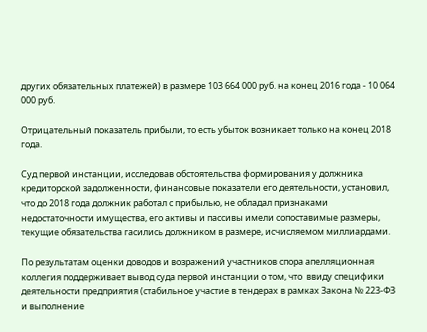других обязательных платежей) в размере 103 664 000 руб. на конец 2016 года - 10 064 000 руб.

Отрицательный показатель прибыли, то есть убыток возникает только на конец 2018 года.

Суд первой инстанции, исследовав обстоятельства формирования у должника кредиторской задолженности, финансовые показатели его деятельности, установил, что до 2018 года должник работал с прибылью, не обладал признаками недостаточности имущества, его активы и пассивы имели сопоставимые размеры, текущие обязательства гасились должником в размере, исчисляемом миллиардами.

По результатам оценки доводов и возражений участников спора апелляционная коллегия поддерживает вывод суда первой инстанции о том, что  ввиду специфики деятельности предприятия (стабильное участие в тендерах в рамках Закона № 223-ФЗ и выполнение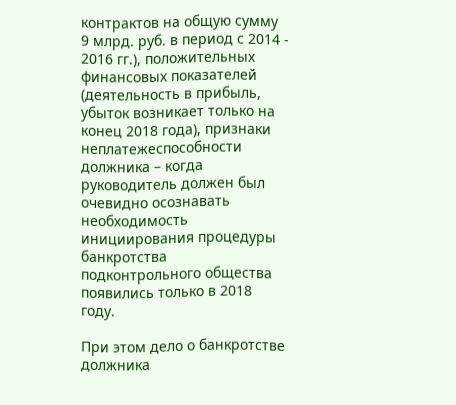контрактов на общую сумму 9 млрд. руб. в период с 2014 - 2016 гг.), положительных финансовых показателей (деятельность в прибыль, убыток возникает только на конец 2018 года), признаки неплатежеспособности должника – когда руководитель должен был очевидно осознавать необходимость инициирования процедуры банкротства подконтрольного общества появились только в 2018 году.

При этом дело о банкротстве должника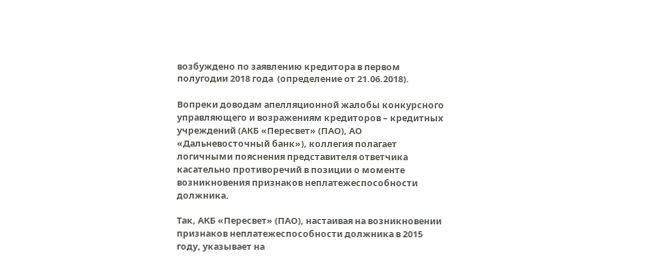возбуждено по заявлению кредитора в первом полугодии 2018 года  (определение от 21.06.2018).

Вопреки доводам апелляционной жалобы конкурсного управляющего и возражениям кредиторов – кредитных учреждений (АКБ «Пересвет» (ПАО), АО «Дальневосточный банк»), коллегия полагает логичными пояснения представителя ответчика касательно противоречий в позиции о моменте возникновения признаков неплатежеспособности должника.

Так, АКБ «Пересвет» (ПАО), настаивая на возникновении признаков неплатежеспособности должника в 2015 году, указывает на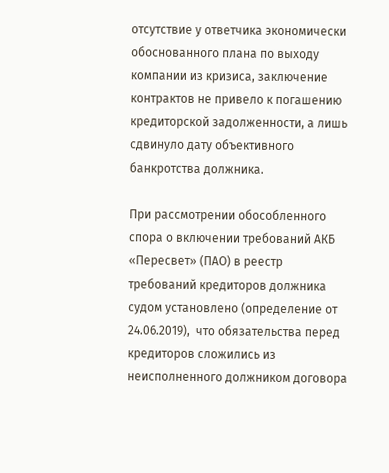отсутствие у ответчика экономически обоснованного плана по выходу компании из кризиса, заключение контрактов не привело к погашению кредиторской задолженности, а лишь сдвинуло дату объективного банкротства должника.

При рассмотрении обособленного спора о включении требований АКБ «Пересвет» (ПАО) в реестр требований кредиторов должника судом установлено (определение от 24.06.2019),  что обязательства перед кредиторов сложились из неисполненного должником договора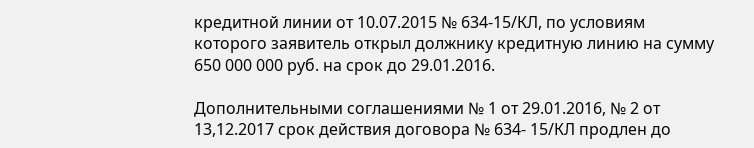кредитной линии от 10.07.2015 № 634-15/КЛ, по условиям которого заявитель открыл должнику кредитную линию на сумму 650 000 000 руб. на срок до 29.01.2016.

Дополнительными соглашениями № 1 от 29.01.2016, № 2 от 13,12.2017 срок действия договора № 634- 15/КЛ продлен до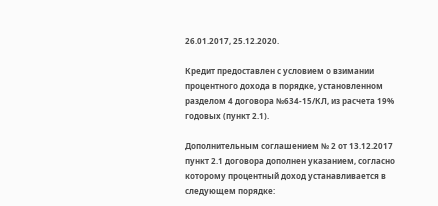26.01.2017, 25.12.2020.

Кредит предоставлен с условием о взимании процентного дохода в порядке, установленном разделом 4 договора №634-15/КЛ, из расчета 19% годовых (пункт 2.1).

Дополнительным соглашением № 2 от 13.12.2017 пункт 2.1 договора дополнен указанием, согласно которому процентный доход устанавливается в следующем порядке: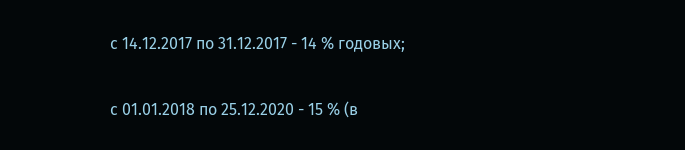с 14.12.2017 по 31.12.2017 - 14 % годовых;

с 01.01.2018 по 25.12.2020 - 15 % (в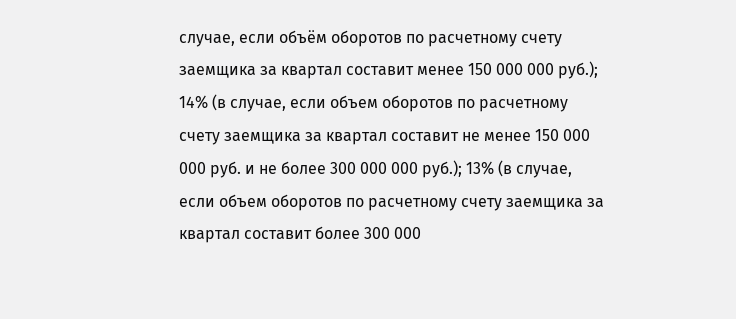случае, если объём оборотов по расчетному счету заемщика за квартал составит менее 150 000 000 руб.); 14% (в случае, если объем оборотов по расчетному счету заемщика за квартал составит не менее 150 000 000 руб. и не более 300 000 000 руб.); 13% (в случае, если объем оборотов по расчетному счету заемщика за квартал составит более 300 000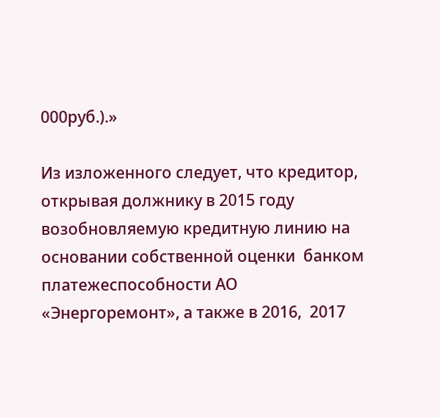000руб.).»

Из изложенного следует, что кредитор, открывая должнику в 2015 году возобновляемую кредитную линию на основании собственной оценки  банком платежеспособности АО «Энергоремонт», а также в 2016,  2017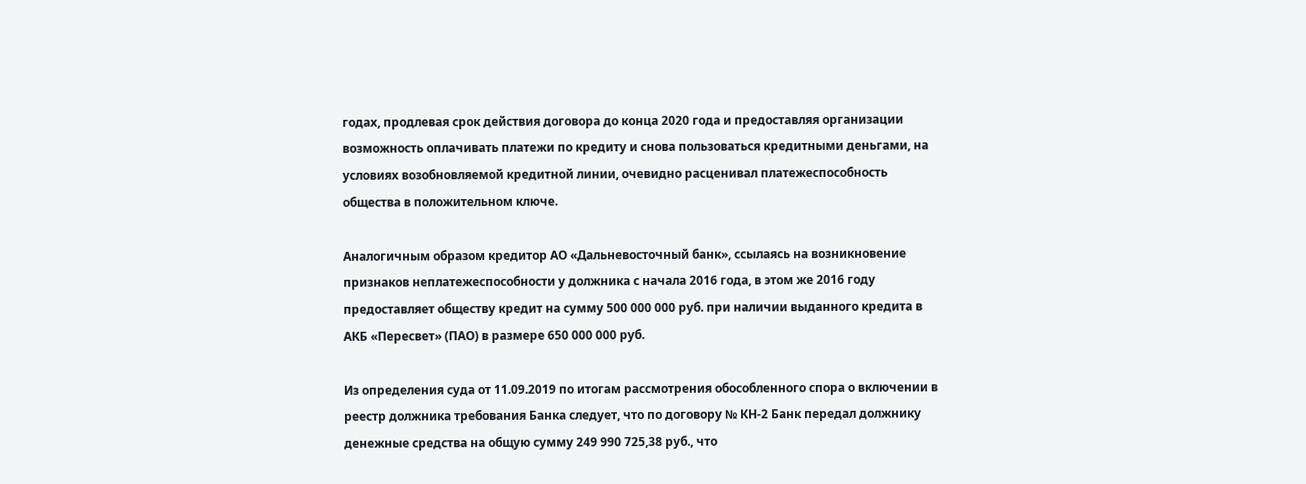годах, продлевая срок действия договора до конца 2020 года и предоставляя организации возможность оплачивать платежи по кредиту и снова пользоваться кредитными деньгами, на условиях возобновляемой кредитной линии, очевидно расценивал платежеспособность общества в положительном ключе.

Аналогичным образом кредитор АО «Дальневосточный банк», ссылаясь на возникновение признаков неплатежеспособности у должника с начала 2016 года, в этом же 2016 году предоставляет обществу кредит на сумму 500 000 000 руб. при наличии выданного кредита в АКБ «Пересвет» (ПАО) в размере 650 000 000 руб.

Из определения суда от 11.09.2019 по итогам рассмотрения обособленного спора о включении в реестр должника требования Банка следует, что по договору № КН-2 Банк передал должнику денежные средства на общую сумму 249 990 725,38 руб., что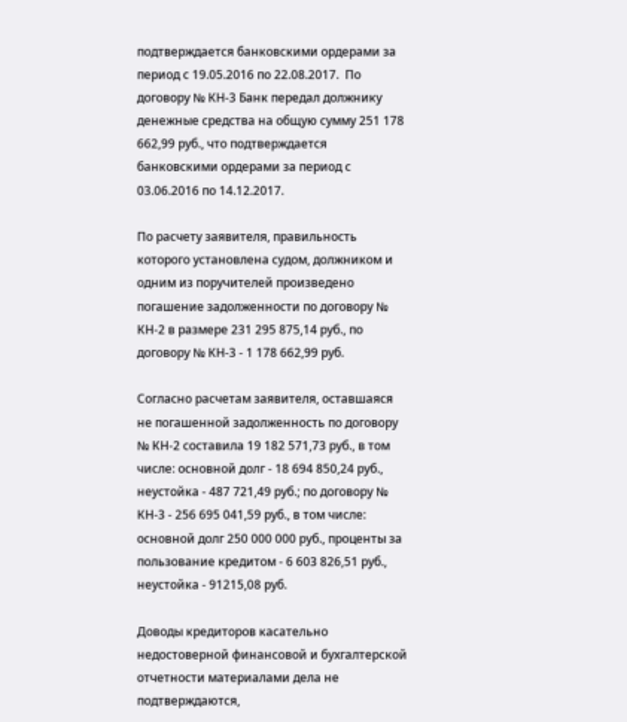подтверждается банковскими ордерами за период с 19.05.2016 по 22.08.2017.  По договору № КН-3 Банк передал должнику денежные средства на общую сумму 251 178 662,99 руб., что подтверждается банковскими ордерами за период с 03.06.2016 по 14.12.2017.

По расчету заявителя, правильность которого установлена судом, должником и одним из поручителей произведено погашение задолженности по договору № КН-2 в размере 231 295 875,14 руб., по договору № КН-3 - 1 178 662,99 руб.

Согласно расчетам заявителя, оставшаяся не погашенной задолженность по договору № КН-2 составила 19 182 571,73 руб., в том числе: основной долг - 18 694 850,24 руб., неустойка - 487 721,49 руб.; по договору № КН-3 - 256 695 041,59 руб., в том числе: основной долг 250 000 000 руб., проценты за пользование кредитом - 6 603 826,51 руб., неустойка - 91215,08 руб.

Доводы кредиторов касательно недостоверной финансовой и бухгалтерской отчетности материалами дела не подтверждаются,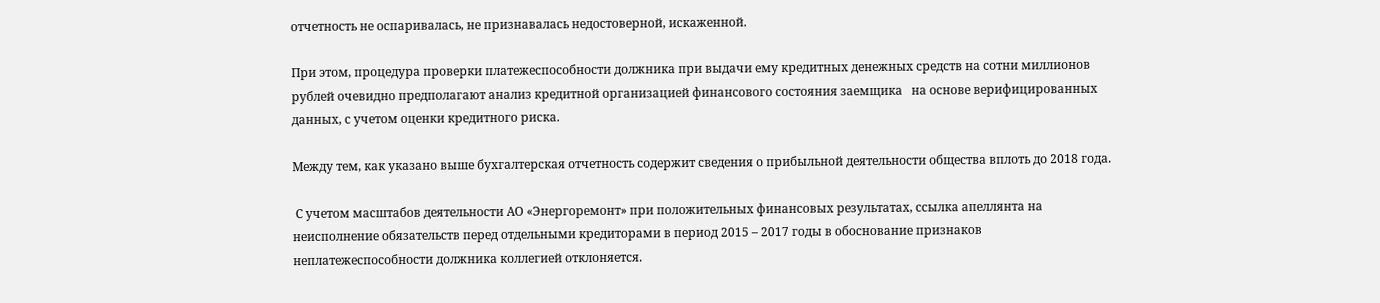отчетность не оспаривалась, не признавалась недостоверной, искаженной.

При этом, процедура проверки платежеспособности должника при выдачи ему кредитных денежных средств на сотни миллионов рублей очевидно предполагают анализ кредитной организацией финансового состояния заемщика   на основе верифицированных данных, с учетом оценки кредитного риска.

Между тем, как указано выше бухгалтерская отчетность содержит сведения о прибыльной деятельности общества вплоть до 2018 года.

 С учетом масштабов деятельности АО «Энергоремонт» при положительных финансовых результатах, ссылка апеллянта на неисполнение обязательств перед отдельными кредиторами в период 2015 – 2017 годы в обоснование признаков неплатежеспособности должника коллегией отклоняется.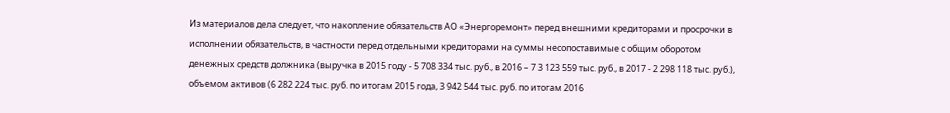Из материалов дела следует, что накопление обязательств АО «Энергоремонт» перед внешними кредиторами и просрочки в исполнении обязательств, в частности перед отдельными кредиторами на суммы несопоставимые с общим оборотом денежных средств должника (выручка в 2015 году - 5 708 334 тыс. руб., в 2016 – 7 3 123 559 тыс. руб., в 2017 - 2 298 118 тыс. руб.), объемом активов (6 282 224 тыс. руб. по итогам 2015 года, 3 942 544 тыс. руб. по итогам 2016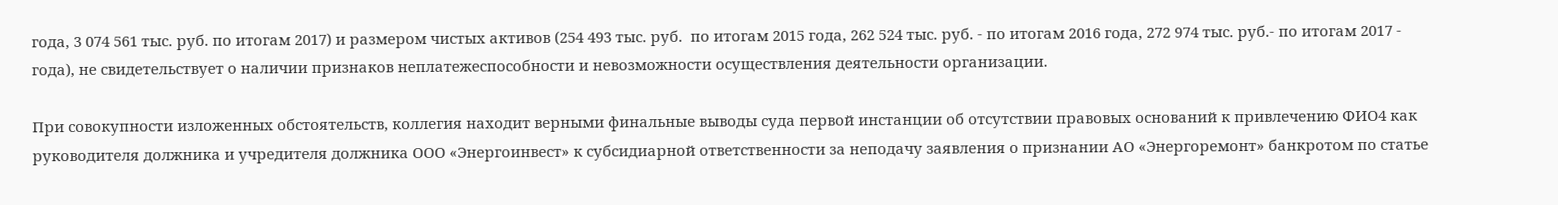года, 3 074 561 тыс. руб. по итогам 2017) и размером чистых активов (254 493 тыс. руб.  по итогам 2015 года, 262 524 тыс. руб. - по итогам 2016 года, 272 974 тыс. руб.- по итогам 2017 - года), не свидетельствует о наличии признаков неплатежеспособности и невозможности осуществления деятельности организации.

При совокупности изложенных обстоятельств, коллегия находит верными финальные выводы суда первой инстанции об отсутствии правовых оснований к привлечению ФИО4 как руководителя должника и учредителя должника ООО «Энергоинвест» к субсидиарной ответственности за неподачу заявления о признании АО «Энергоремонт» банкротом по статье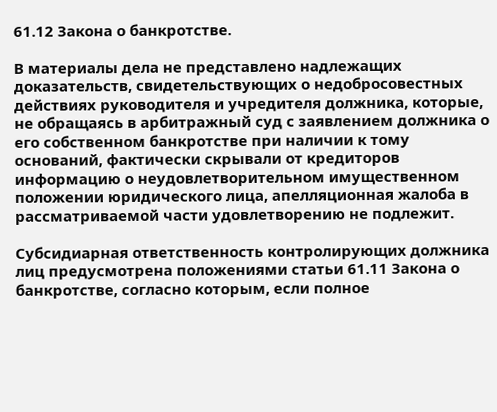61.12 Закона о банкротстве.

В материалы дела не представлено надлежащих доказательств, свидетельствующих о недобросовестных действиях руководителя и учредителя должника, которые, не обращаясь в арбитражный суд с заявлением должника о его собственном банкротстве при наличии к тому оснований, фактически скрывали от кредиторов информацию о неудовлетворительном имущественном положении юридического лица, апелляционная жалоба в рассматриваемой части удовлетворению не подлежит.

Субсидиарная ответственность контролирующих должника лиц предусмотрена положениями статьи 61.11 Закона о банкротстве, согласно которым, если полное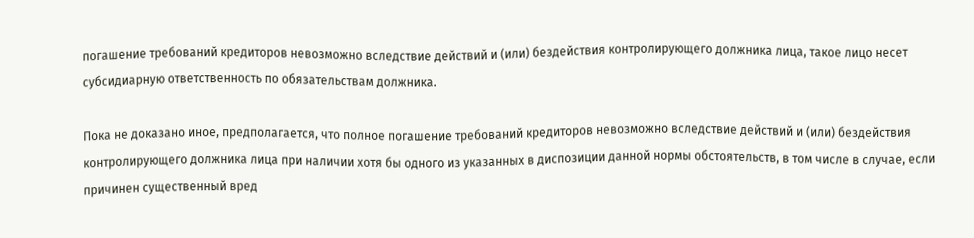погашение требований кредиторов невозможно вследствие действий и (или) бездействия контролирующего должника лица, такое лицо несет субсидиарную ответственность по обязательствам должника.

Пока не доказано иное, предполагается, что полное погашение требований кредиторов невозможно вследствие действий и (или) бездействия контролирующего должника лица при наличии хотя бы одного из указанных в диспозиции данной нормы обстоятельств, в том числе в случае, если причинен существенный вред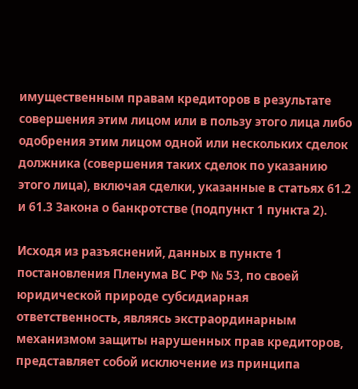имущественным правам кредиторов в результате совершения этим лицом или в пользу этого лица либо одобрения этим лицом одной или нескольких сделок должника (совершения таких сделок по указанию этого лица), включая сделки, указанные в статьях 61.2 и 61.3 Закона о банкротстве (подпункт 1 пункта 2).

Исходя из разъяснений, данных в пункте 1 постановления Пленума ВС РФ № 53, по своей юридической природе субсидиарная ответственность, являясь экстраординарным механизмом защиты нарушенных прав кредиторов, представляет собой исключение из принципа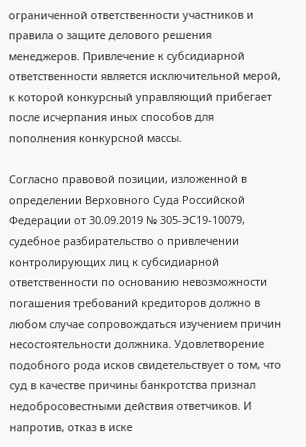ограниченной ответственности участников и правила о защите делового решения менеджеров. Привлечение к субсидиарной ответственности является исключительной мерой, к которой конкурсный управляющий прибегает после исчерпания иных способов для пополнения конкурсной массы.

Согласно правовой позиции, изложенной в определении Верховного Суда Российской Федерации от 30.09.2019 № 305-ЭС19-10079, судебное разбирательство о привлечении контролирующих лиц к субсидиарной ответственности по основанию невозможности погашения требований кредиторов должно в любом случае сопровождаться изучением причин несостоятельности должника. Удовлетворение подобного рода исков свидетельствует о том, что суд в качестве причины банкротства признал недобросовестными действия ответчиков. И напротив, отказ в иске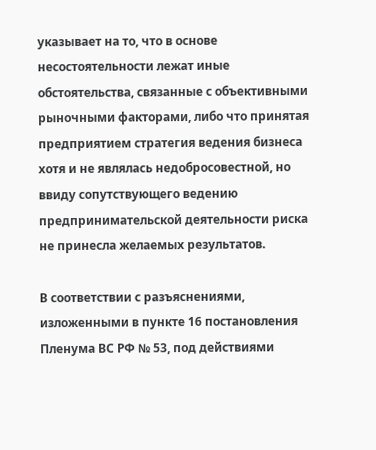указывает на то, что в основе несостоятельности лежат иные обстоятельства, связанные с объективными рыночными факторами, либо что принятая предприятием стратегия ведения бизнеса хотя и не являлась недобросовестной, но ввиду сопутствующего ведению предпринимательской деятельности риска не принесла желаемых результатов.

В соответствии с разъяснениями, изложенными в пункте 16 постановления Пленума ВС РФ № 53, под действиями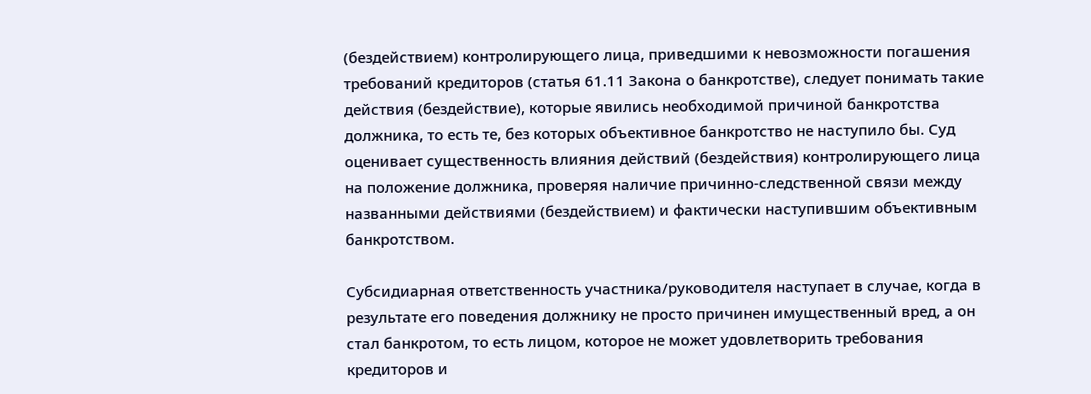(бездействием) контролирующего лица, приведшими к невозможности погашения требований кредиторов (статья 61.11 Закона о банкротстве), следует понимать такие действия (бездействие), которые явились необходимой причиной банкротства должника, то есть те, без которых объективное банкротство не наступило бы. Суд оценивает существенность влияния действий (бездействия) контролирующего лица на положение должника, проверяя наличие причинно-следственной связи между названными действиями (бездействием) и фактически наступившим объективным банкротством.

Субсидиарная ответственность участника/руководителя наступает в случае, когда в результате его поведения должнику не просто причинен имущественный вред, а он стал банкротом, то есть лицом, которое не может удовлетворить требования кредиторов и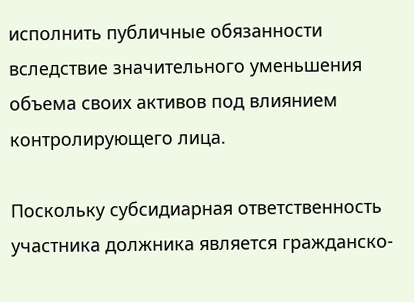исполнить публичные обязанности вследствие значительного уменьшения объема своих активов под влиянием контролирующего лица.

Поскольку субсидиарная ответственность участника должника является гражданско-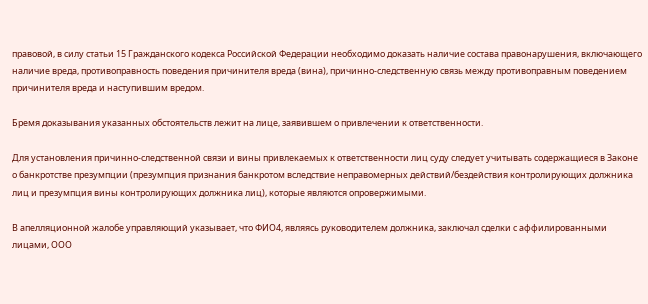правовой, в силу статьи 15 Гражданского кодекса Российской Федерации необходимо доказать наличие состава правонарушения, включающего наличие вреда, противоправность поведения причинителя вреда (вина), причинно-следственную связь между противоправным поведением причинителя вреда и наступившим вредом.

Бремя доказывания указанных обстоятельств лежит на лице, заявившем о привлечении к ответственности.

Для установления причинно-следственной связи и вины привлекаемых к ответственности лиц суду следует учитывать содержащиеся в Законе о банкротстве презумпции (презумпция признания банкротом вследствие неправомерных действий/бездействия контролирующих должника лиц и презумпция вины контролирующих должника лиц), которые являются опровержимыми.

В апелляционной жалобе управляющий указывает, что ФИО4, являясь руководителем должника, заключал сделки с аффилированными лицами, ООО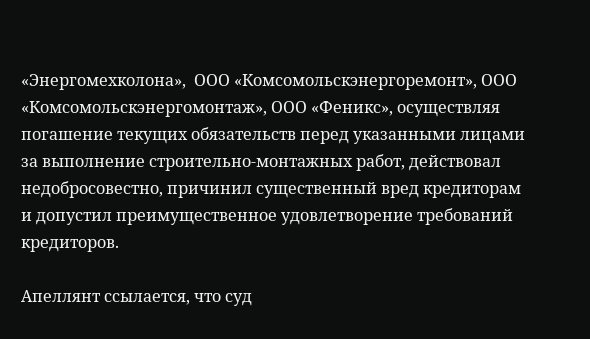«Энергомехколона»,  ООО «Комсомольскэнергоремонт», ООО «Комсомольскэнергомонтаж», ООО «Феникс», осуществляя погашение текущих обязательств перед указанными лицами за выполнение строительно-монтажных работ, действовал недобросовестно, причинил существенный вред кредиторам и допустил преимущественное удовлетворение требований кредиторов.

Апеллянт ссылается, что суд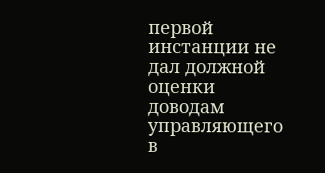первой инстанции не дал должной оценки доводам управляющего в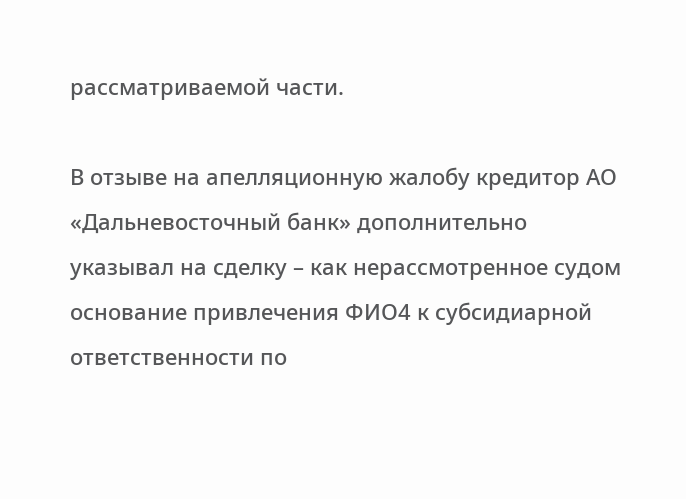рассматриваемой части.

В отзыве на апелляционную жалобу кредитор АО «Дальневосточный банк» дополнительно указывал на сделку – как нерассмотренное судом основание привлечения ФИО4 к субсидиарной ответственности по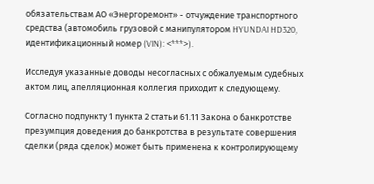обязательствам АО «Энергоремонт» - отчуждение транспортного средства (автомобиль грузовой с манипулятором HYUNDAI HD320, идентификационный номер (VIN): <***>).

Исследуя указанные доводы несогласных с обжалуемым судебных актом лиц, апелляционная коллегия приходит к следующему.

Согласно подпункту 1 пункта 2 статьи 61.11 Закона о банкротстве презумпция доведения до банкротства в результате совершения сделки (ряда сделок) может быть применена к контролирующему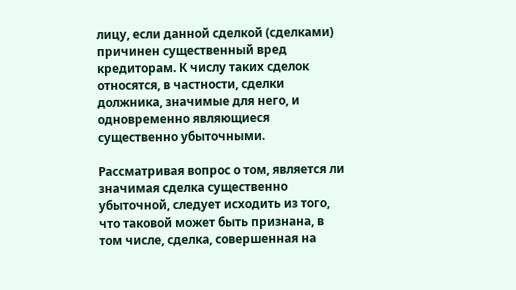лицу, если данной сделкой (сделками) причинен существенный вред кредиторам. К числу таких сделок относятся, в частности, сделки должника, значимые для него, и одновременно являющиеся существенно убыточными.

Рассматривая вопрос о том, является ли значимая сделка существенно убыточной, следует исходить из того, что таковой может быть признана, в том числе, сделка, совершенная на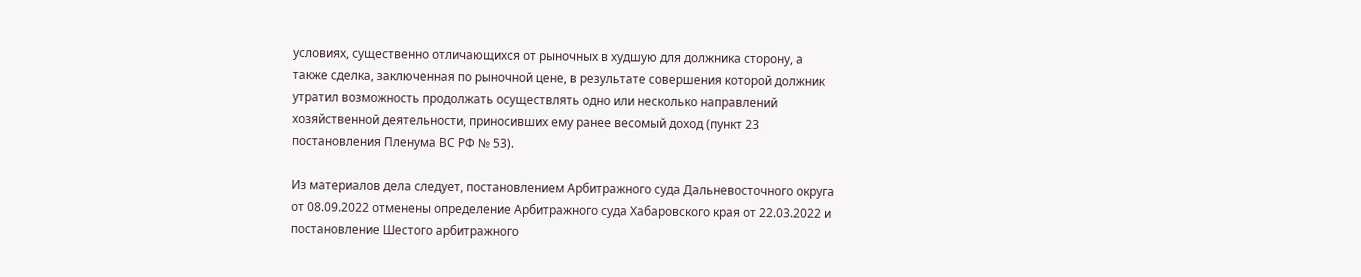условиях, существенно отличающихся от рыночных в худшую для должника сторону, а также сделка, заключенная по рыночной цене, в результате совершения которой должник утратил возможность продолжать осуществлять одно или несколько направлений хозяйственной деятельности, приносивших ему ранее весомый доход (пункт 23 постановления Пленума ВС РФ № 53).

Из материалов дела следует, постановлением Арбитражного суда Дальневосточного округа от 08.09.2022 отменены определение Арбитражного суда Хабаровского края от 22.03.2022 и постановление Шестого арбитражного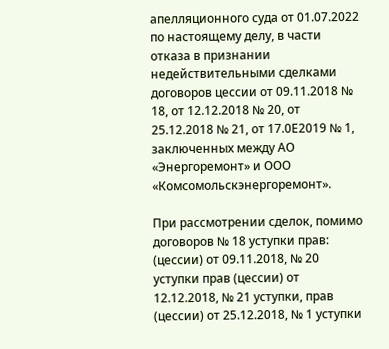апелляционного суда от 01.07.2022 по настоящему делу, в части отказа в признании недействительными сделками договоров цессии от 09.11.2018 № 18, от 12.12.2018 № 20, от 25.12.2018 № 21, от 17.0Е2019 № 1, заключенных между АО «Энергоремонт» и ООО «Комсомольскэнергоремонт».

При рассмотрении сделок, помимо договоров № 18 уступки прав: (цессии) от 09.11.2018, № 20 уступки прав (цессии) от 12.12.2018, № 21 уступки, прав (цессии) от 25.12.2018, № 1 уступки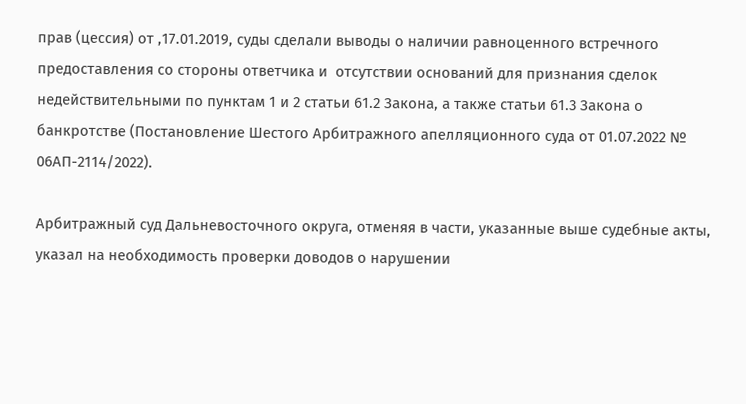прав (цессия) от ,17.01.2019, суды сделали выводы о наличии равноценного встречного предоставления со стороны ответчика и  отсутствии оснований для признания сделок недействительными по пунктам 1 и 2 статьи 61.2 Закона, а также статьи 61.3 Закона о банкротстве (Постановление Шестого Арбитражного апелляционного суда от 01.07.2022 № 06АП-2114/2022).

Арбитражный суд Дальневосточного округа, отменяя в части, указанные выше судебные акты, указал на необходимость проверки доводов о нарушении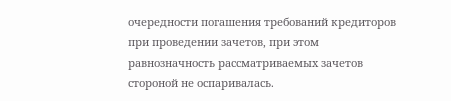очередности погашения требований кредиторов при проведении зачетов, при этом равнозначность рассматриваемых зачетов стороной не оспаривалась.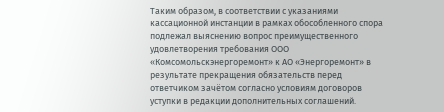Таким образом, в соответствии с указаниями кассационной инстанции в рамках обособленного спора подлежал выяснению вопрос преимущественного удовлетворения требования ООО «Комсомольскэнергоремонт» к АО «Энергоремонт» в результате прекращения обязательств перед ответчиком зачётом согласно условиям договоров уступки в редакции дополнительных соглашений.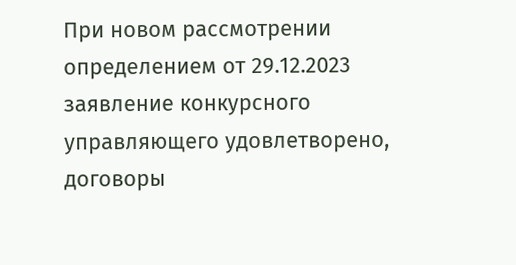При новом рассмотрении определением от 29.12.2023 заявление конкурсного управляющего удовлетворено, договоры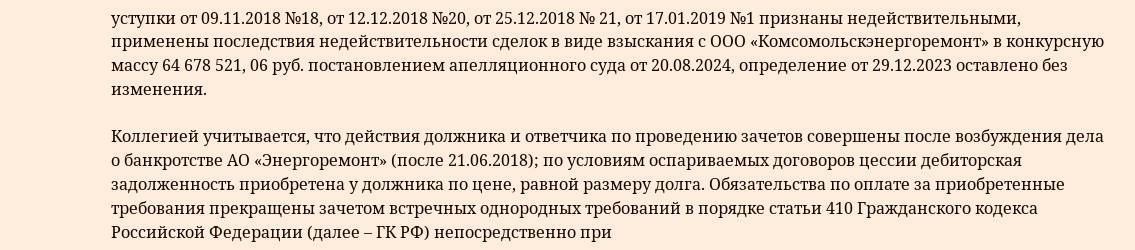уступки от 09.11.2018 №18, от 12.12.2018 №20, от 25.12.2018 № 21, от 17.01.2019 №1 признаны недействительными, применены последствия недействительности сделок в виде взыскания с ООО «Комсомольскэнергоремонт» в конкурсную массу 64 678 521, 06 руб. постановлением апелляционного суда от 20.08.2024, определение от 29.12.2023 оставлено без изменения.

Коллегией учитывается, что действия должника и ответчика по проведению зачетов совершены после возбуждения дела о банкротстве АО «Энергоремонт» (после 21.06.2018); по условиям оспариваемых договоров цессии дебиторская задолженность приобретена у должника по цене, равной размеру долга. Обязательства по оплате за приобретенные требования прекращены зачетом встречных однородных требований в порядке статьи 410 Гражданского кодекса Российской Федерации (далее – ГК РФ) непосредственно при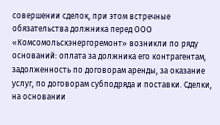совершении сделок, при этом встречные обязательства должника перед ООО «Комсомольскэнергоремонт» возникли по ряду оснований: оплата за должника его контрагентам, задолженность по договорам аренды, за оказание услуг, по договорам субподряда и поставки. Сделки, на основании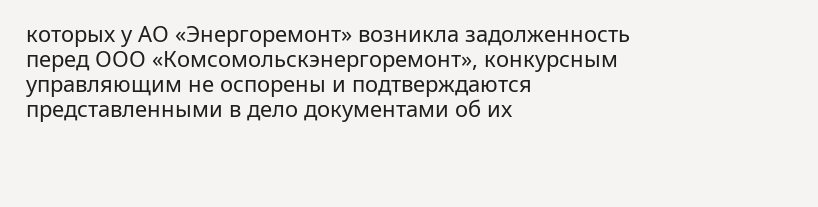которых у АО «Энергоремонт» возникла задолженность перед ООО «Комсомольскэнергоремонт», конкурсным управляющим не оспорены и подтверждаются представленными в дело документами об их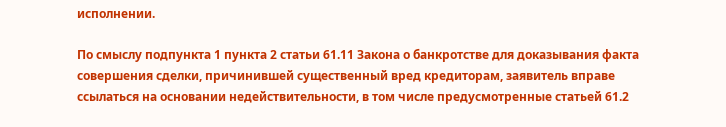исполнении.

По смыслу подпункта 1 пункта 2 статьи 61.11 Закона о банкротстве для доказывания факта совершения сделки, причинившей существенный вред кредиторам, заявитель вправе ссылаться на основании недействительности, в том числе предусмотренные статьей 61.2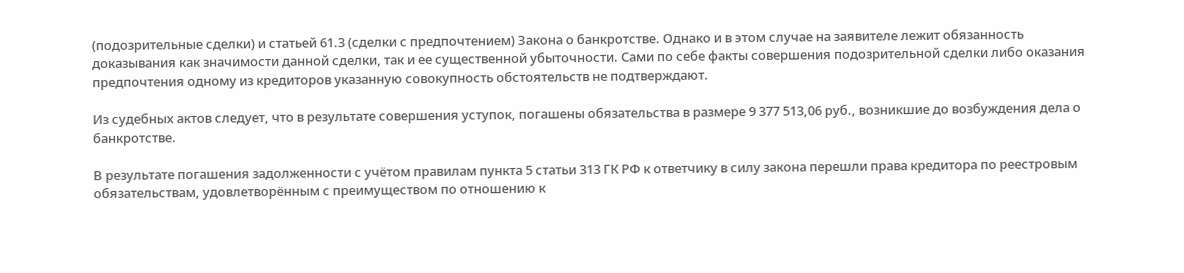(подозрительные сделки) и статьей 61.3 (сделки с предпочтением) Закона о банкротстве. Однако и в этом случае на заявителе лежит обязанность доказывания как значимости данной сделки, так и ее существенной убыточности. Сами по себе факты совершения подозрительной сделки либо оказания предпочтения одному из кредиторов указанную совокупность обстоятельств не подтверждают.

Из судебных актов следует, что в результате совершения уступок, погашены обязательства в размере 9 377 513,06 руб., возникшие до возбуждения дела о банкротстве.

В результате погашения задолженности с учётом правилам пункта 5 статьи 313 ГК РФ к ответчику в силу закона перешли права кредитора по реестровым обязательствам, удовлетворённым с преимуществом по отношению к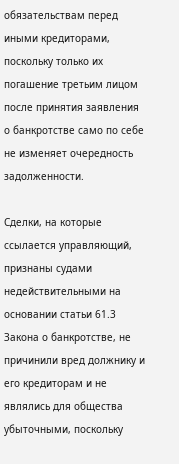обязательствам перед иными кредиторами, поскольку только их погашение третьим лицом после принятия заявления о банкротстве само по себе не изменяет очередность задолженности.

Сделки, на которые ссылается управляющий, признаны судами недействительными на основании статьи 61.3 Закона о банкротстве, не причинили вред должнику и его кредиторам и не являлись для общества убыточными, поскольку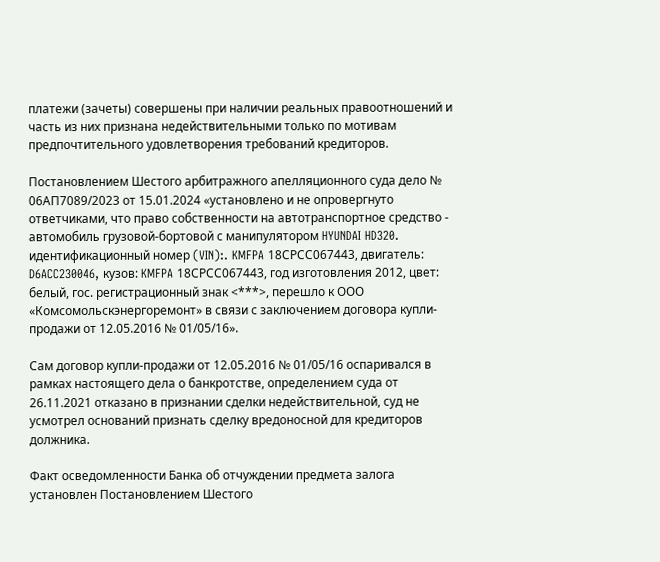платежи (зачеты) совершены при наличии реальных правоотношений и часть из них признана недействительными только по мотивам предпочтительного удовлетворения требований кредиторов.

Постановлением Шестого арбитражного апелляционного суда дело № 06АП7089/2023 от 15.01.2024 «установлено и не опровергнуто ответчиками, что право собственности на автотранспортное средство - автомобиль грузовой-бортовой с манипулятором HYUNDAI HD320. идентификационный номер (VIN):. KMFPA 18СРСС067443, двигатель: D6ACC230046, кузов: KMFPA 18СРСС067443, год изготовления 2012, цвет: белый, гос. регистрационный знак <***>, перешло к ООО «Комсомольскэнергоремонт» в связи с заключением договора купли-продажи от 12.05.2016 № 01/05/16».

Сам договор купли-продажи от 12.05.2016 № 01/05/16 оспаривался в рамках настоящего дела о банкротстве, определением суда от 26.11.2021 отказано в признании сделки недействительной, суд не усмотрел оснований признать сделку вредоносной для кредиторов должника.

Факт осведомленности Банка об отчуждении предмета залога установлен Постановлением Шестого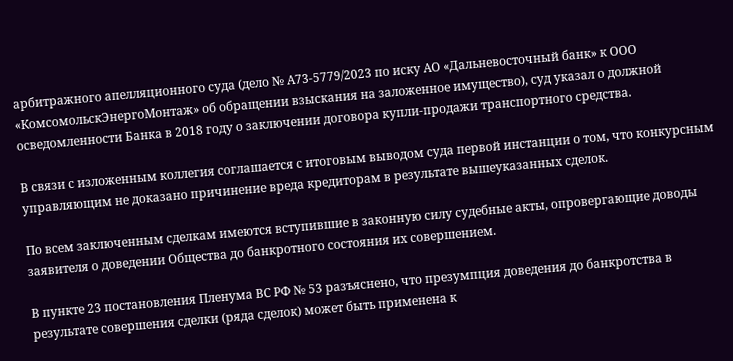арбитражного апелляционного суда (дело № А73-5779/2023 по иску АО «Дальневосточный банк» к ООО «КомсомольскЭнергоМонтаж» об обращении взыскания на заложенное имущество), суд указал о должной осведомленности Банка в 2018 году о заключении договора купли-продажи транспортного средства.

В связи с изложенным коллегия соглашается с итоговым выводом суда первой инстанции о том, что конкурсным управляющим не доказано причинение вреда кредиторам в результате вышеуказанных сделок.

По всем заключенным сделкам имеются вступившие в законную силу судебные акты, опровергающие доводы заявителя о доведении Общества до банкротного состояния их совершением.

В пункте 23 постановления Пленума ВС РФ № 53 разъяснено, что презумпция доведения до банкротства в результате совершения сделки (ряда сделок) может быть применена к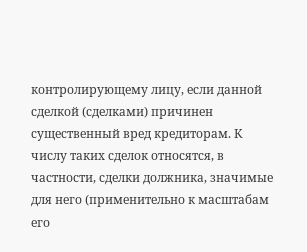контролирующему лицу, если данной сделкой (сделками) причинен существенный вред кредиторам. К числу таких сделок относятся, в частности, сделки должника, значимые для него (применительно к масштабам его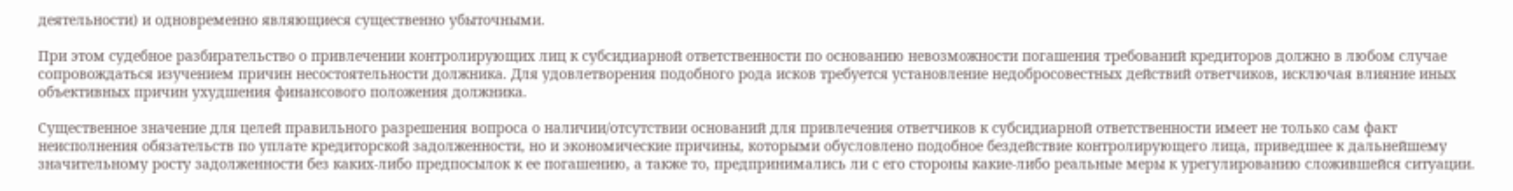деятельности) и одновременно являющиеся существенно убыточными.

При этом судебное разбирательство о привлечении контролирующих лиц к субсидиарной ответственности по основанию невозможности погашения требований кредиторов должно в любом случае сопровождаться изучением причин несостоятельности должника. Для удовлетворения подобного рода исков требуется установление недобросовестных действий ответчиков, исключая влияние иных объективных причин ухудшения финансового положения должника.

Существенное значение для целей правильного разрешения вопроса о наличии/отсутствии оснований для привлечения ответчиков к субсидиарной ответственности имеет не только сам факт неисполнения обязательств по уплате кредиторской задолженности, но и экономические причины, которыми обусловлено подобное бездействие контролирующего лица, приведшее к дальнейшему значительному росту задолженности без каких-либо предпосылок к ее погашению, а также то, предпринимались ли с его стороны какие-либо реальные меры к урегулированию сложившейся ситуации.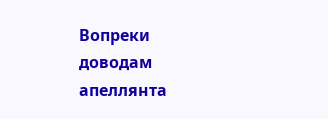Вопреки доводам апеллянта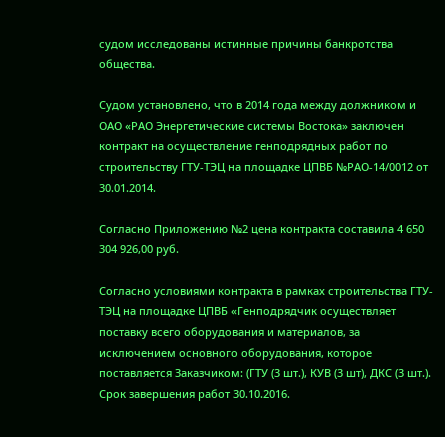судом исследованы истинные причины банкротства общества.

Судом установлено, что в 2014 года между должником и ОАО «РАО Энергетические системы Востока» заключен контракт на осуществление генподрядных работ по строительству ГТУ-ТЭЦ на площадке ЦПВБ №РАО-14/0012 от 30.01.2014.

Согласно Приложению №2 цена контракта составила 4 650 304 926,00 руб.

Согласно условиями контракта в рамках строительства ГТУ-ТЭЦ на площадке ЦПВБ «Генподрядчик осуществляет поставку всего оборудования и материалов, за исключением основного оборудования, которое поставляется Заказчиком: (ГТУ (3 шт.), КУВ (3 шт), ДКС (3 шт.). Срок завершения работ 30.10.2016.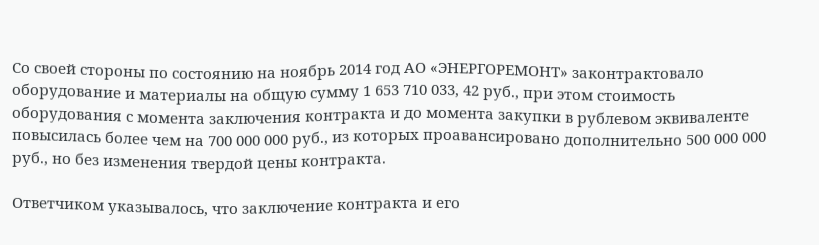Со своей стороны по состоянию на ноябрь 2014 год АО «ЭНЕРГОРЕМОНТ» законтрактовало оборудование и материалы на общую сумму 1 653 710 033, 42 руб., при этом стоимость оборудования с момента заключения контракта и до момента закупки в рублевом эквиваленте повысилась более чем на 700 000 000 руб., из которых проавансировано дополнительно 500 000 000 руб., но без изменения твердой цены контракта.

Ответчиком указывалось, что заключение контракта и его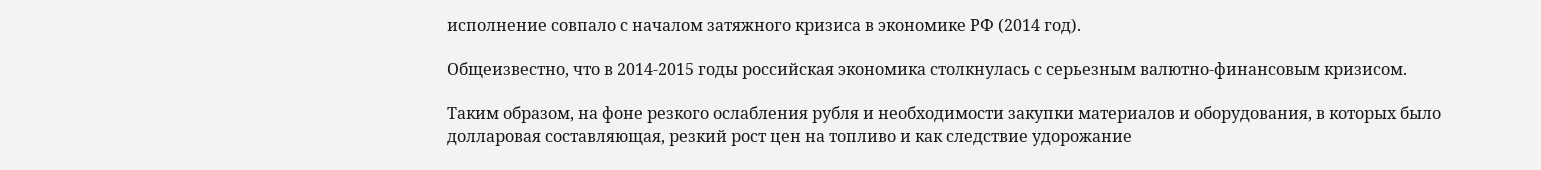исполнение совпало с началом затяжного кризиса в экономике РФ (2014 год).

Общеизвестно, что в 2014-2015 годы российская экономика столкнулась с серьезным валютно-финансовым кризисом.

Таким образом, на фоне резкого ослабления рубля и необходимости закупки материалов и оборудования, в которых было долларовая составляющая, резкий рост цен на топливо и как следствие удорожание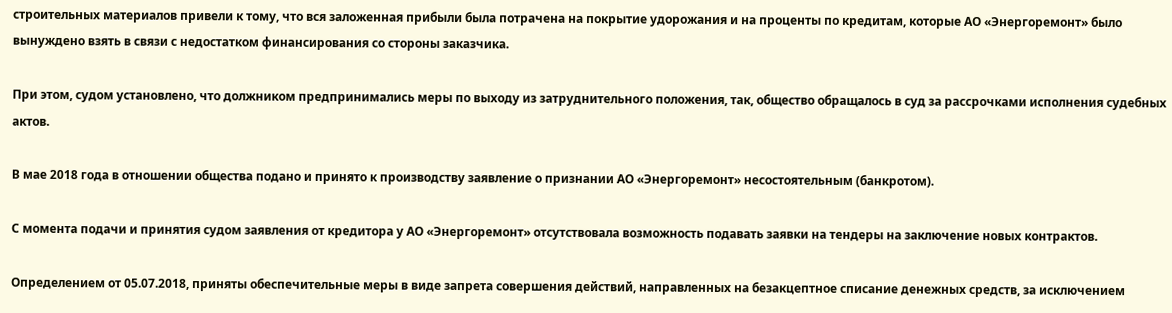строительных материалов привели к тому, что вся заложенная прибыли была потрачена на покрытие удорожания и на проценты по кредитам, которые АО «Энергоремонт» было вынуждено взять в связи с недостатком финансирования со стороны заказчика.

При этом, судом установлено, что должником предпринимались меры по выходу из затруднительного положения, так, общество обращалось в суд за рассрочками исполнения судебных актов.

В мае 2018 года в отношении общества подано и принято к производству заявление о признании АО «Энергоремонт» несостоятельным (банкротом).

С момента подачи и принятия судом заявления от кредитора у АО «Энергоремонт» отсутствовала возможность подавать заявки на тендеры на заключение новых контрактов.

Определением от 05.07.2018, приняты обеспечительные меры в виде запрета совершения действий, направленных на безакцептное списание денежных средств, за исключением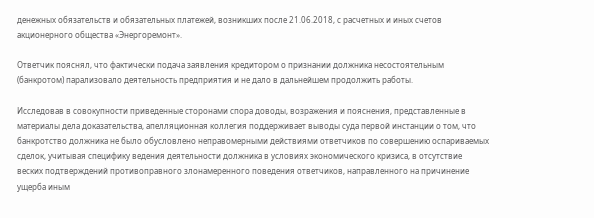денежных обязательств и обязательных платежей, возникших после 21.06.2018, с расчетных и иных счетов акционерного общества «Энергоремонт».

Ответчик пояснял, что фактически подача заявления кредитором о признании должника несостоятельным (банкротом) парализовало деятельность предприятия и не дало в дальнейшем продолжить работы.

Исследовав в совокупности приведенные сторонами спора доводы, возражения и пояснения, представленные в материалы дела доказательства, апелляционная коллегия поддерживает выводы суда первой инстанции о том, что банкротство должника не было обусловлено неправомерными действиями ответчиков по совершению оспариваемых сделок, учитывая специфику ведения деятельности должника в условиях экономического кризиса, в отсутствие веских подтверждений противоправного злонамеренного поведения ответчиков, направленного на причинение ущерба иным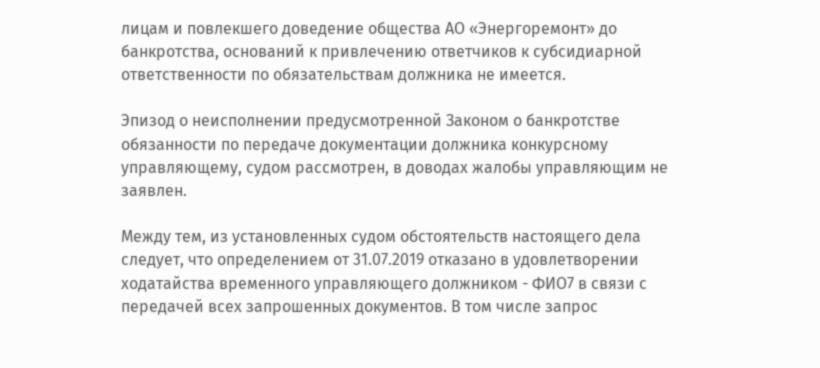лицам и повлекшего доведение общества АО «Энергоремонт» до банкротства, оснований к привлечению ответчиков к субсидиарной ответственности по обязательствам должника не имеется.

Эпизод о неисполнении предусмотренной Законом о банкротстве обязанности по передаче документации должника конкурсному управляющему, судом рассмотрен, в доводах жалобы управляющим не заявлен.

Между тем, из установленных судом обстоятельств настоящего дела следует, что определением от 31.07.2019 отказано в удовлетворении ходатайства временного управляющего должником - ФИО7 в связи с передачей всех запрошенных документов. В том числе запрос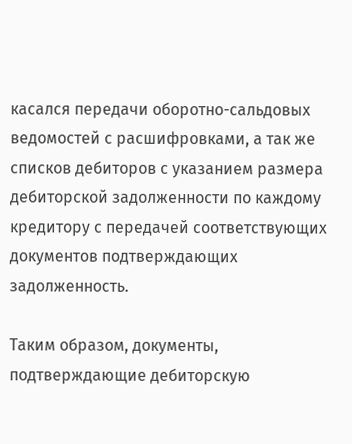касался передачи оборотно-сальдовых ведомостей с расшифровками, а так же списков дебиторов с указанием размера дебиторской задолженности по каждому кредитору с передачей соответствующих документов подтверждающих задолженность.

Таким образом, документы, подтверждающие дебиторскую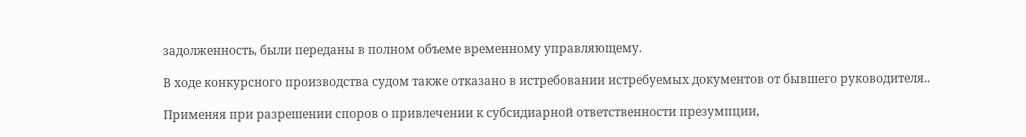задолженность, были переданы в полном объеме временному управляющему.

В ходе конкурсного производства судом также отказано в истребовании истребуемых документов от бывшего руководителя..

Применяя при разрешении споров о привлечении к субсидиарной ответственности презумпции,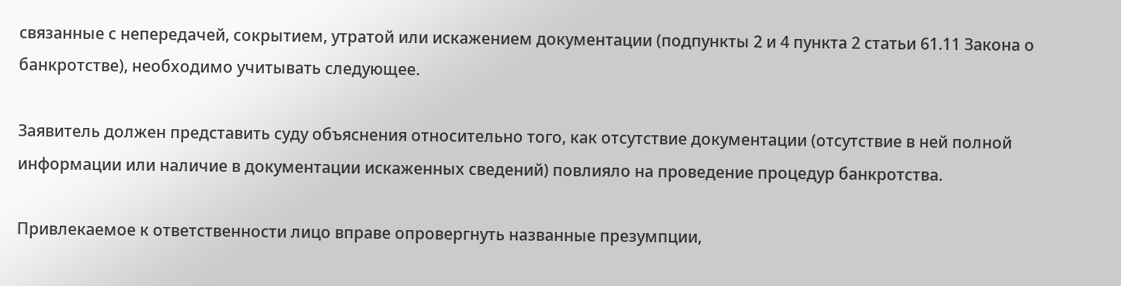связанные с непередачей, сокрытием, утратой или искажением документации (подпункты 2 и 4 пункта 2 статьи 61.11 Закона о банкротстве), необходимо учитывать следующее.

Заявитель должен представить суду объяснения относительно того, как отсутствие документации (отсутствие в ней полной информации или наличие в документации искаженных сведений) повлияло на проведение процедур банкротства.

Привлекаемое к ответственности лицо вправе опровергнуть названные презумпции,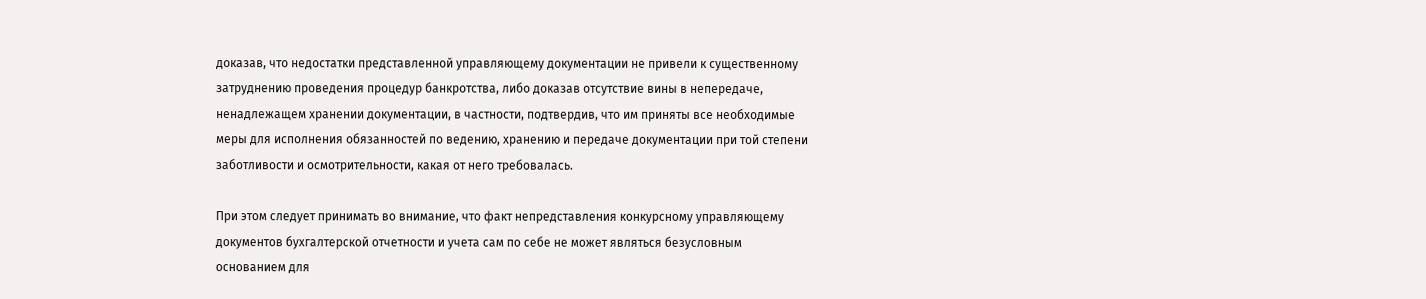доказав, что недостатки представленной управляющему документации не привели к существенному затруднению проведения процедур банкротства, либо доказав отсутствие вины в непередаче, ненадлежащем хранении документации, в частности, подтвердив, что им приняты все необходимые меры для исполнения обязанностей по ведению, хранению и передаче документации при той степени заботливости и осмотрительности, какая от него требовалась.

При этом следует принимать во внимание, что факт непредставления конкурсному управляющему документов бухгалтерской отчетности и учета сам по себе не может являться безусловным основанием для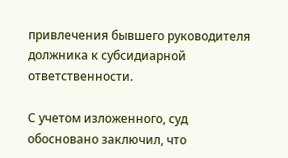привлечения бывшего руководителя должника к субсидиарной ответственности.

С учетом изложенного, суд обосновано заключил, что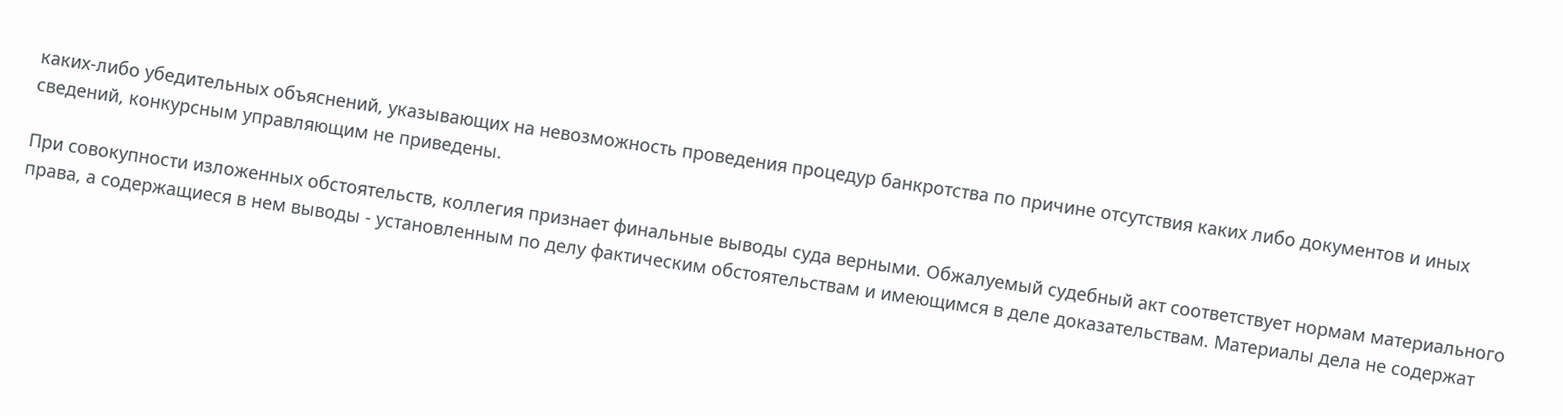каких-либо убедительных объяснений, указывающих на невозможность проведения процедур банкротства по причине отсутствия каких либо документов и иных сведений, конкурсным управляющим не приведены.

При совокупности изложенных обстоятельств, коллегия признает финальные выводы суда верными. Обжалуемый судебный акт соответствует нормам материального права, а содержащиеся в нем выводы - установленным по делу фактическим обстоятельствам и имеющимся в деле доказательствам. Материалы дела не содержат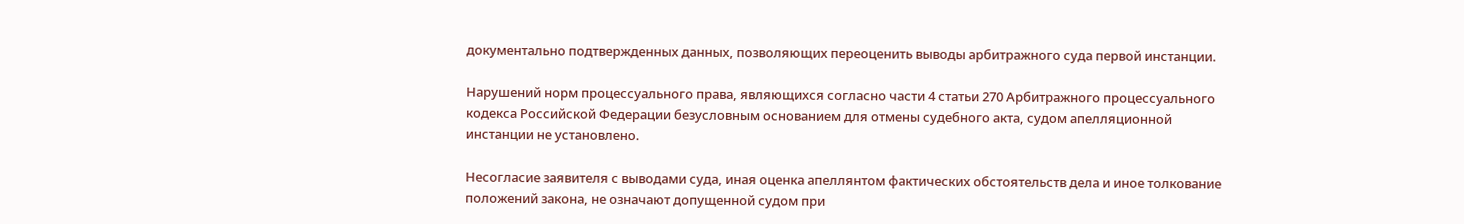документально подтвержденных данных, позволяющих переоценить выводы арбитражного суда первой инстанции.

Нарушений норм процессуального права, являющихся согласно части 4 статьи 270 Арбитражного процессуального кодекса Российской Федерации безусловным основанием для отмены судебного акта, судом апелляционной инстанции не установлено.

Несогласие заявителя с выводами суда, иная оценка апеллянтом фактических обстоятельств дела и иное толкование положений закона, не означают допущенной судом при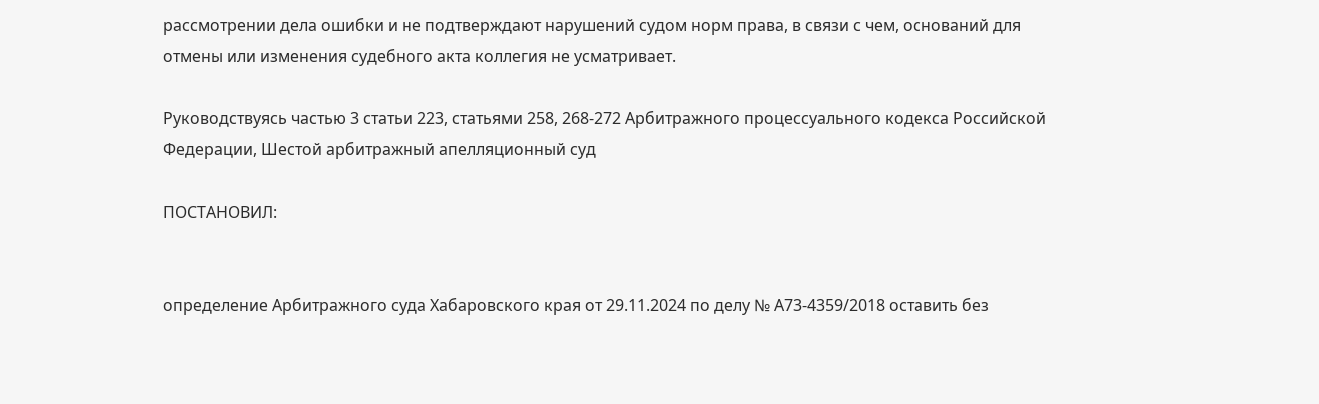рассмотрении дела ошибки и не подтверждают нарушений судом норм права, в связи с чем, оснований для отмены или изменения судебного акта коллегия не усматривает.

Руководствуясь частью 3 статьи 223, статьями 258, 268-272 Арбитражного процессуального кодекса Российской Федерации, Шестой арбитражный апелляционный суд

ПОСТАНОВИЛ:


определение Арбитражного суда Хабаровского края от 29.11.2024 по делу № А73-4359/2018 оставить без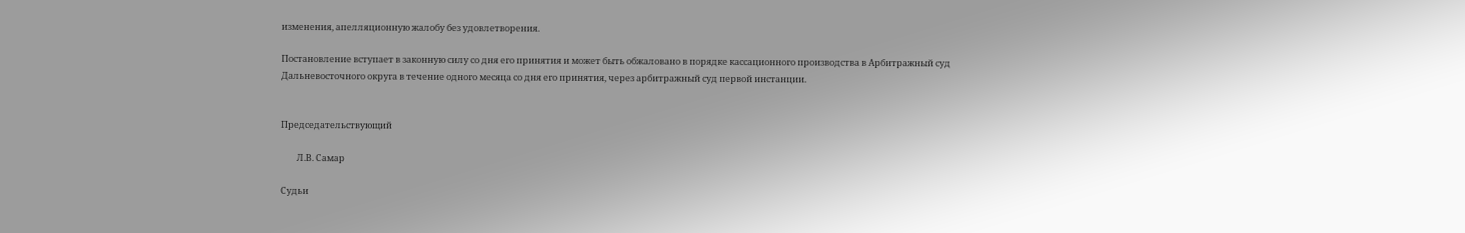изменения, апелляционную жалобу без удовлетворения.

Постановление вступает в законную силу со дня его принятия и может быть обжаловано в порядке кассационного производства в Арбитражный суд Дальневосточного округа в течение одного месяца со дня его принятия, через арбитражный суд первой инстанции.


Председательствующий

        Л.В. Самар

Судьи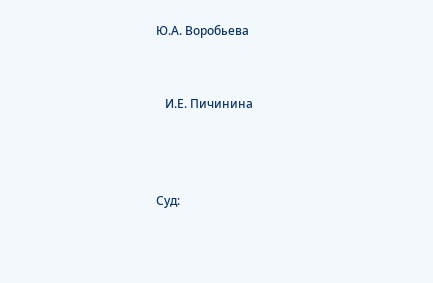Ю.А. Воробьева


   И.Е. Пичинина



Суд: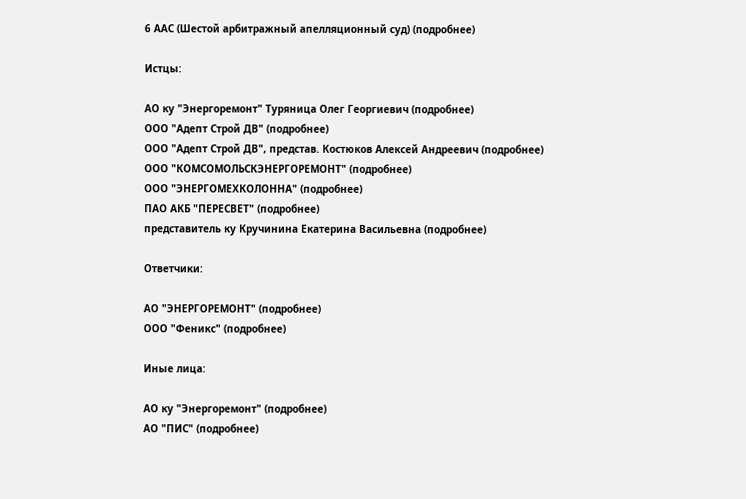6 ААС (Шестой арбитражный апелляционный суд) (подробнее)

Истцы:

АО ку "Энергоремонт" Туряница Олег Георгиевич (подробнее)
ООО "Адепт Строй ДВ" (подробнее)
ООО "Адепт Строй ДВ", представ. Костюков Алексей Андреевич (подробнее)
ООО "КОМСОМОЛЬСКЭНЕРГОРЕМОНТ" (подробнее)
ООО "ЭНЕРГОМЕХКОЛОННА" (подробнее)
ПАО АКБ "ПЕРЕСВЕТ" (подробнее)
представитель ку Кручинина Екатерина Васильевна (подробнее)

Ответчики:

АО "ЭНЕРГОРЕМОНТ" (подробнее)
ООО "Феникс" (подробнее)

Иные лица:

АО ку "Энергоремонт" (подробнее)
АО "ПИС" (подробнее)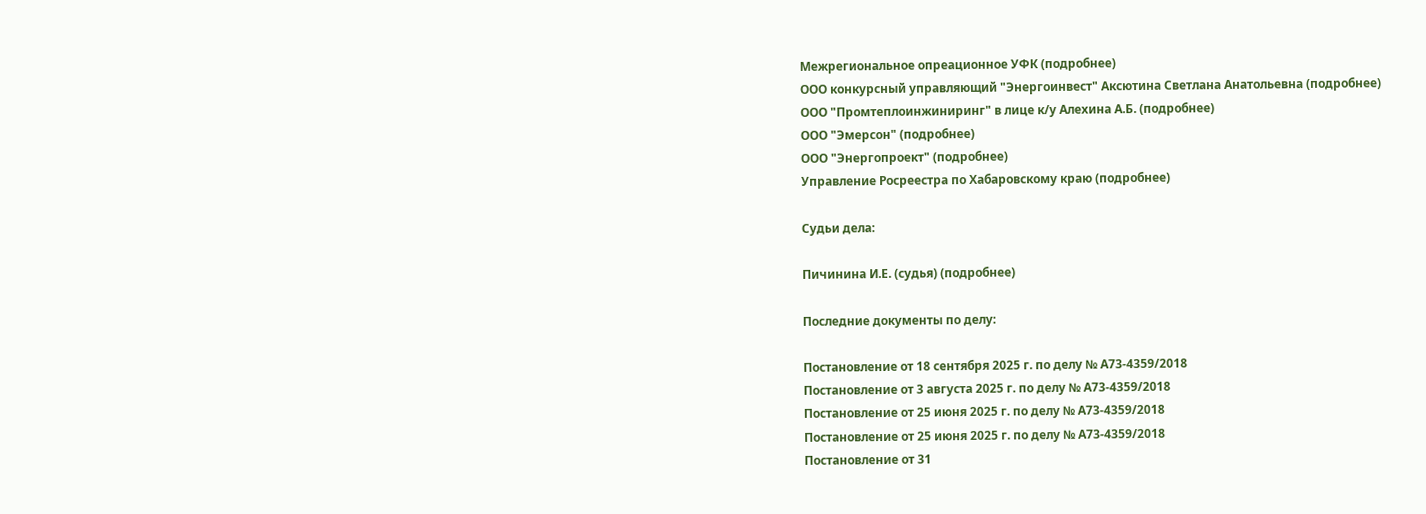Межрегиональное опреационное УФК (подробнее)
ООО конкурсный управляющий "Энергоинвест" Аксютина Светлана Анатольевна (подробнее)
ООО "Промтеплоинжиниринг" в лице к/у Алехина А.Б. (подробнее)
ООО "Эмерсон" (подробнее)
ООО "Энергопроект" (подробнее)
Управление Росреестра по Хабаровскому краю (подробнее)

Судьи дела:

Пичинина И.Е. (судья) (подробнее)

Последние документы по делу:

Постановление от 18 сентября 2025 г. по делу № А73-4359/2018
Постановление от 3 августа 2025 г. по делу № А73-4359/2018
Постановление от 25 июня 2025 г. по делу № А73-4359/2018
Постановление от 25 июня 2025 г. по делу № А73-4359/2018
Постановление от 31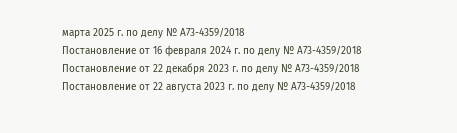марта 2025 г. по делу № А73-4359/2018
Постановление от 16 февраля 2024 г. по делу № А73-4359/2018
Постановление от 22 декабря 2023 г. по делу № А73-4359/2018
Постановление от 22 августа 2023 г. по делу № А73-4359/2018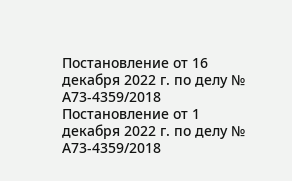Постановление от 16 декабря 2022 г. по делу № А73-4359/2018
Постановление от 1 декабря 2022 г. по делу № А73-4359/2018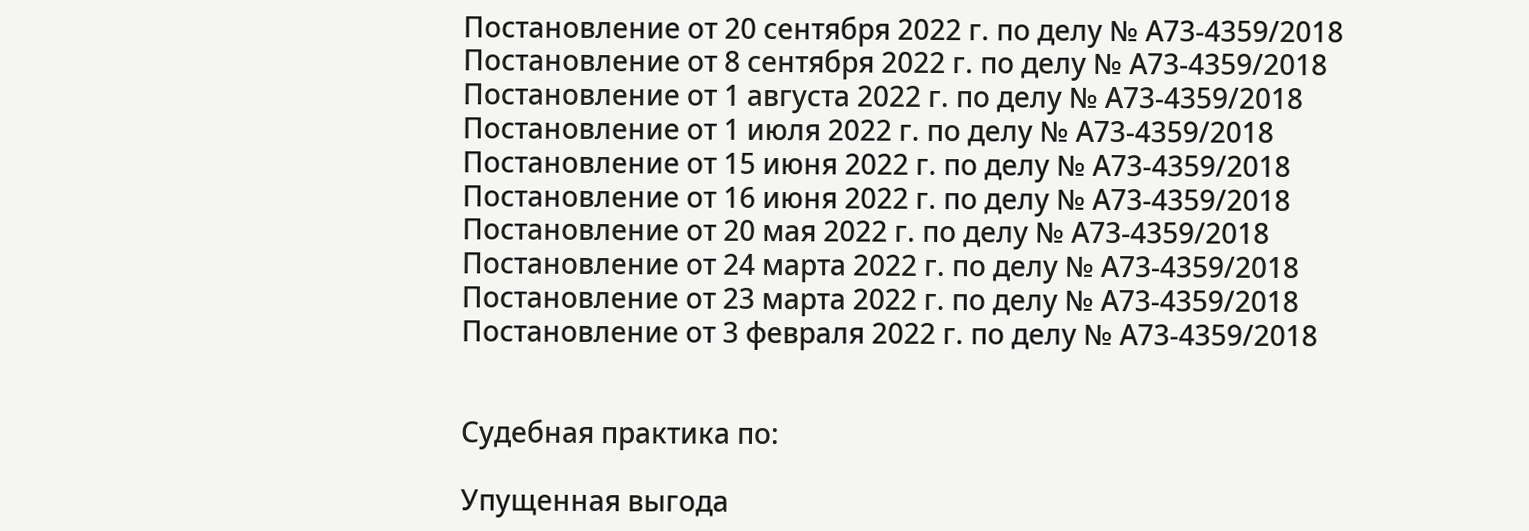Постановление от 20 сентября 2022 г. по делу № А73-4359/2018
Постановление от 8 сентября 2022 г. по делу № А73-4359/2018
Постановление от 1 августа 2022 г. по делу № А73-4359/2018
Постановление от 1 июля 2022 г. по делу № А73-4359/2018
Постановление от 15 июня 2022 г. по делу № А73-4359/2018
Постановление от 16 июня 2022 г. по делу № А73-4359/2018
Постановление от 20 мая 2022 г. по делу № А73-4359/2018
Постановление от 24 марта 2022 г. по делу № А73-4359/2018
Постановление от 23 марта 2022 г. по делу № А73-4359/2018
Постановление от 3 февраля 2022 г. по делу № А73-4359/2018


Судебная практика по:

Упущенная выгода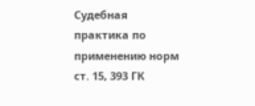Судебная практика по применению норм ст. 15, 393 ГК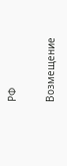РФ

Возмещение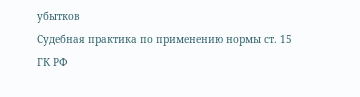убытков
Судебная практика по применению нормы ст. 15 ГК РФ